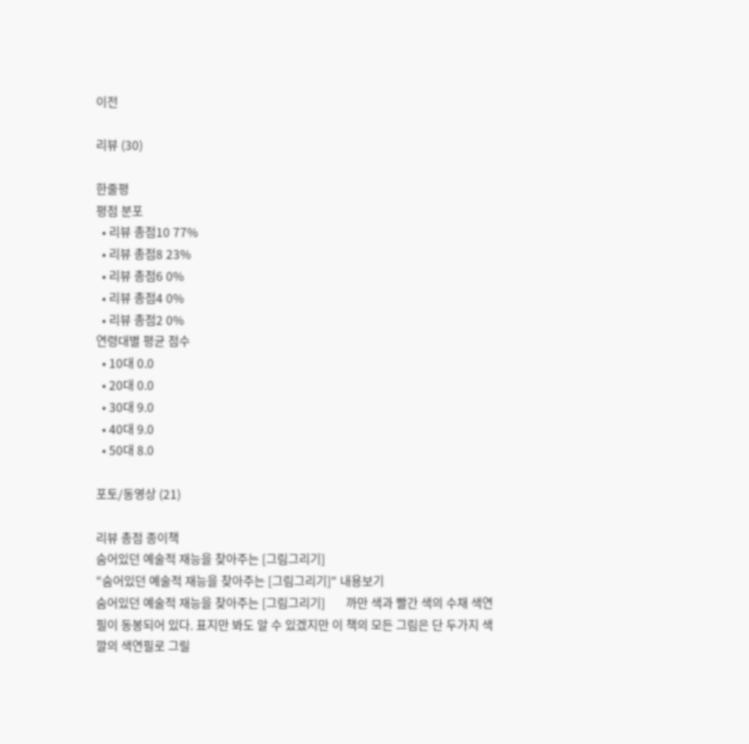이전

리뷰 (30)

한줄평
평점 분포
  • 리뷰 총점10 77%
  • 리뷰 총점8 23%
  • 리뷰 총점6 0%
  • 리뷰 총점4 0%
  • 리뷰 총점2 0%
연령대별 평균 점수
  • 10대 0.0
  • 20대 0.0
  • 30대 9.0
  • 40대 9.0
  • 50대 8.0

포토/동영상 (21)

리뷰 총점 종이책
숨어있던 예술적 재능을 찾아주는 [그림그리기]
"숨어있던 예술적 재능을 찾아주는 [그림그리기]" 내용보기
숨어있던 예술적 재능을 찾아주는 [그림그리기]       까만 색과 빨간 색의 수채 색연필이 동봉되어 있다. 표지만 봐도 알 수 있겠지만 이 책의 모든 그림은 단 두가지 색깔의 색연필로 그릴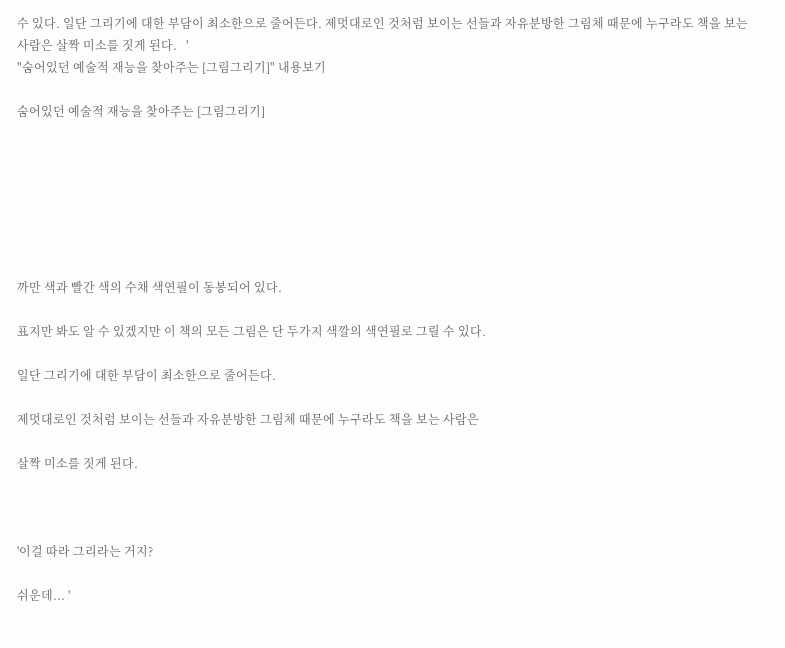수 있다. 일단 그리기에 대한 부담이 최소한으로 줄어든다. 제멋대로인 것처럼 보이는 선들과 자유분방한 그림체 때문에 누구라도 책을 보는 사람은 살짝 미소를 짓게 된다.   '
"숨어있던 예술적 재능을 찾아주는 [그림그리기]" 내용보기

숨어있던 예술적 재능을 찾아주는 [그림그리기]







까만 색과 빨간 색의 수채 색연필이 동봉되어 있다.

표지만 봐도 알 수 있겠지만 이 책의 모든 그림은 단 두가지 색깔의 색연필로 그릴 수 있다.

일단 그리기에 대한 부담이 최소한으로 줄어든다.

제멋대로인 것처럼 보이는 선들과 자유분방한 그림체 때문에 누구라도 책을 보는 사람은

살짝 미소를 짓게 된다.



'이걸 따라 그리라는 거지?

쉬운데... '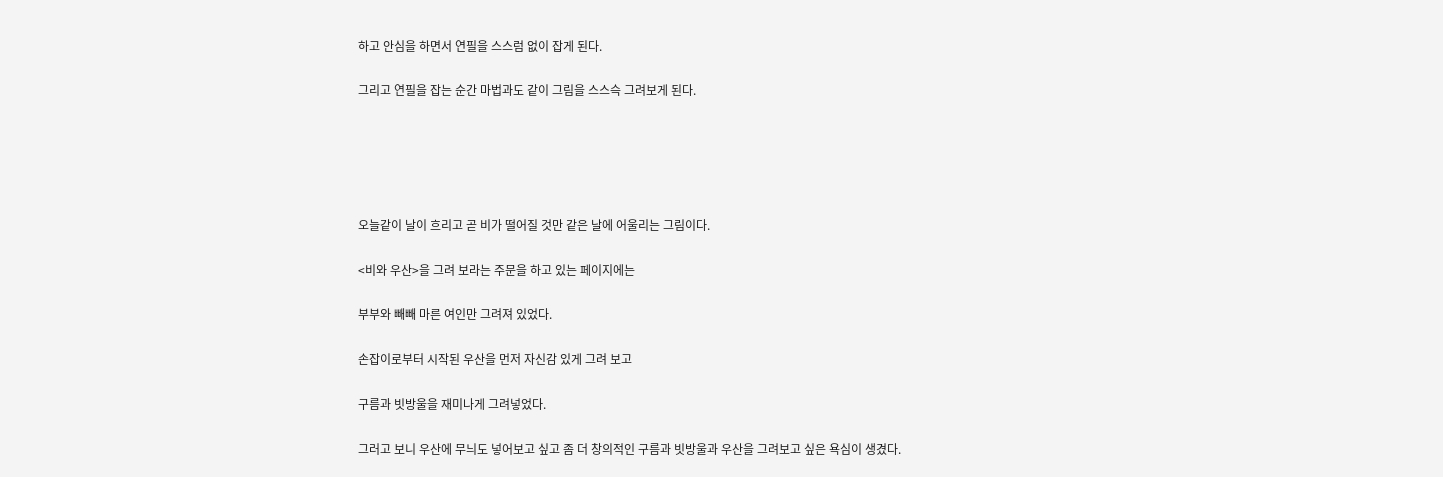하고 안심을 하면서 연필을 스스럼 없이 잡게 된다.

그리고 연필을 잡는 순간 마법과도 같이 그림을 스스슥 그려보게 된다.





오늘같이 날이 흐리고 곧 비가 떨어질 것만 같은 날에 어울리는 그림이다.

<비와 우산>을 그려 보라는 주문을 하고 있는 페이지에는

부부와 빼빼 마른 여인만 그려져 있었다.

손잡이로부터 시작된 우산을 먼저 자신감 있게 그려 보고

구름과 빗방울을 재미나게 그려넣었다.

그러고 보니 우산에 무늬도 넣어보고 싶고 좀 더 창의적인 구름과 빗방울과 우산을 그려보고 싶은 욕심이 생겼다.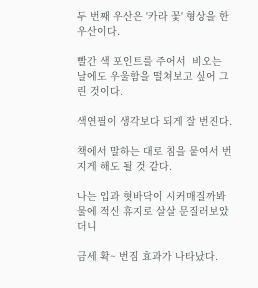두 번째 우산은 '카라 꽃' 형상을 한 우산이다.

빨간 색 포인트를 주어서  비오는 날에도 우울함을 떨쳐보고 싶어 그린 것이다.

색연필이 생각보다 되게 잘 번진다.

책에서 말하는 대로 침을 뭍여서 번지게 해도 될 것 같다.

나는 입과 혓바닥이 시커매질까봐 물에 적신 휴지로 살살 문질러보았더니

금세 확~ 번짐 효과가 나타났다.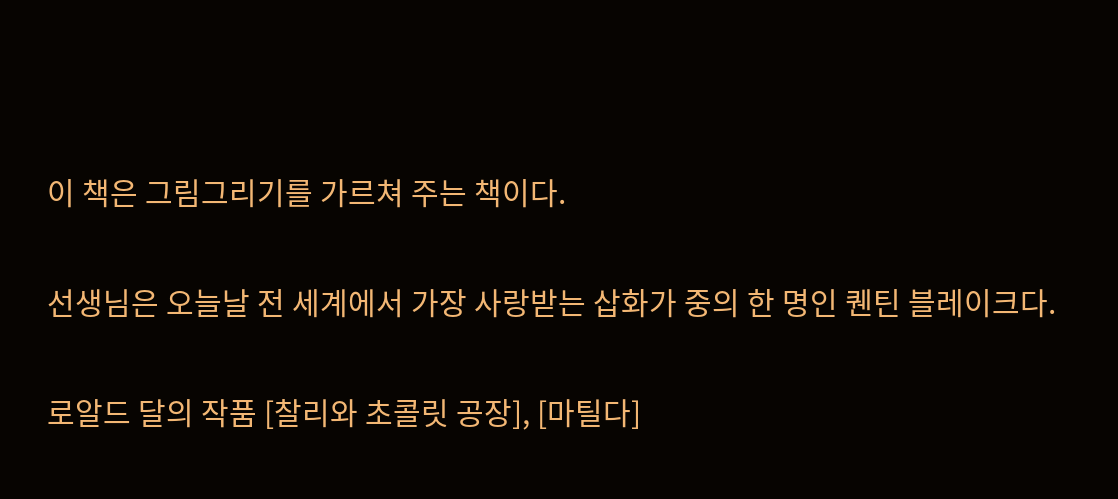이 책은 그림그리기를 가르쳐 주는 책이다.

선생님은 오늘날 전 세계에서 가장 사랑받는 삽화가 중의 한 명인 퀜틴 블레이크다.

로알드 달의 작품 [찰리와 초콜릿 공장], [마틸다]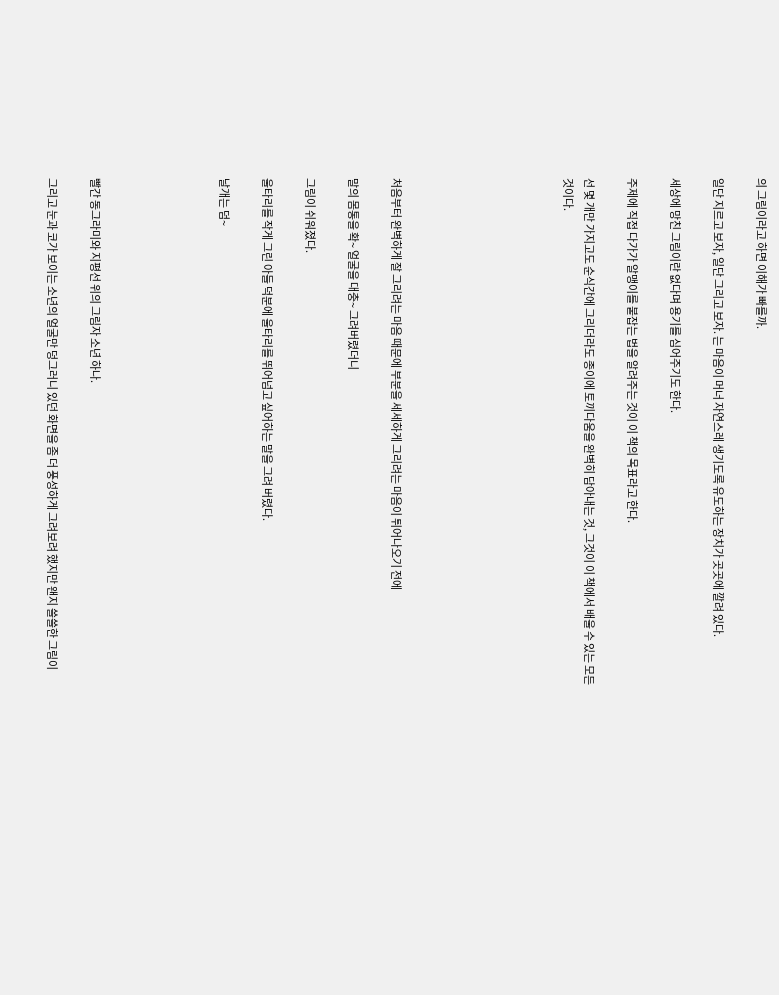의 그림이라고 하면 이해가 빠를까.

일단 지르고 보자, 일단 그리고 보자. 는 마음이 머너 자연스레 생기도록 유도하는 장치가 곳곳에 깔려 있다.

세상에 망친 그림이란 없다며 용기를 심어주기도 한다.

주제에 직접 다가가 알맹이를 붙잡는 법을 알려주는 것이 이 책의 목표라고 한다.

선 몇 개만 가지고도 순식간에 그리더라도 종이에 토끼다움을 완벽히 담아내는 것, 그것이 이 책에서 배울 수 있는 모든 것이다.







처음부터 완벽하게 잘 그리려는 마음 때문에 부분을 세세하게 그리려는 마음이 튀어나오기 전에

말의 몸통을 확~ 얼굴을 대충~ 그려버렸더니

그림이 쉬워졌다.

울타리를 작게 그린 아들 덕분에 울타리를 뛰어넘고 싶어하는 말을 그려 버렸다.

날개는 덤~





빨간 동그라미와 지평선 위의 그림자 소년 하나.

그리고 눈과 코가 보이는 소년의 얼굴만 덩그러니 있던 화면을 좀 더 풍성하게 그려보려 했지만 왠지 쓸쓸한 그림이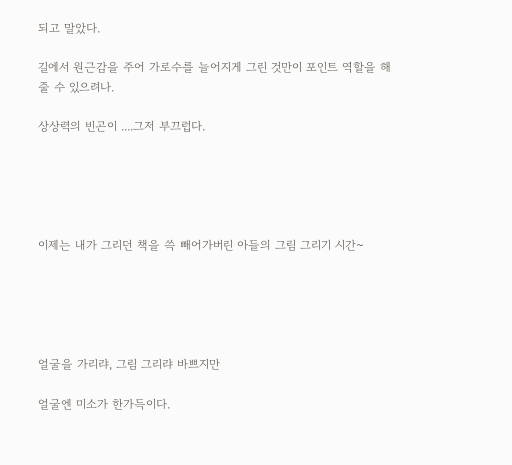되고 말았다.

길에서 원근감을 주어 가로수를 늘어지게 그린 것만이 포인트 역할을 해 줄 수 있으려나.

상상력의 빈곤이 ....그저 부끄럽다.





이제는 내가 그리던 책을 쓱 빼어가버린 아들의 그림 그리기 시간~





얼굴을 가리랴, 그림 그리랴 바쁘지만

얼굴엔 미소가 한가득이다.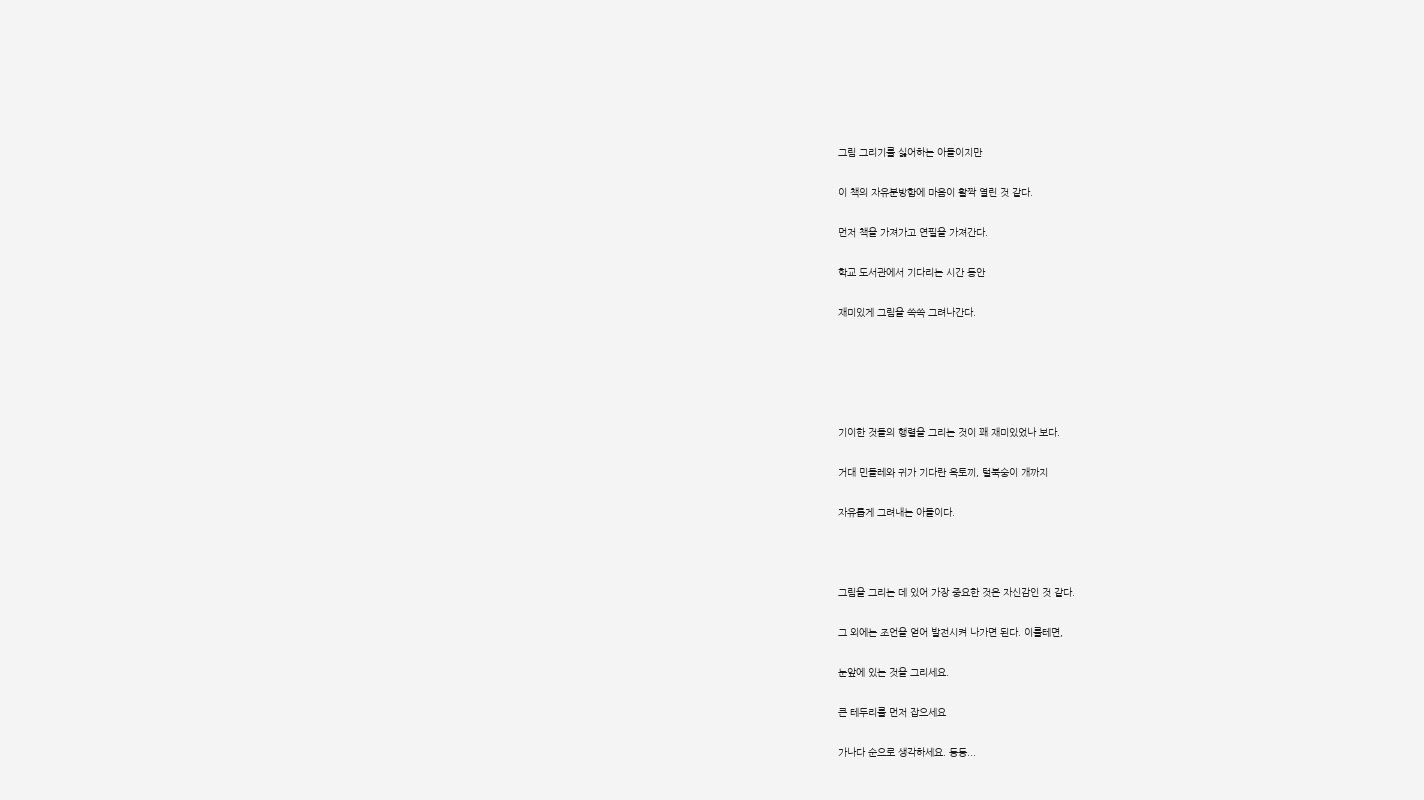그림 그리기를 싫어하는 아들이지만

이 책의 자유분방함에 마음이 활짝 열린 것 같다.

먼저 책을 가져가고 연필을 가져간다.

학교 도서관에서 기다리는 시간 동안

재미있게 그림을 쓱쓱 그려나간다.





기이한 것들의 행렬을 그리는 것이 꽤 재미있었나 보다.

거대 민들레와 귀가 기다란 옥토끼, 털북숭이 개까지

자유롭게 그려내는 아들이다.



그림을 그리는 데 있어 가장 중요한 것은 자신감인 것 같다.

그 외에는 조언을 얻어 발전시켜 나가면 된다. 이를테면,

눈앞에 있는 것을 그리세요.

큰 테두리를 먼저 잡으세요

가나다 순으로 생각하세요. 등등...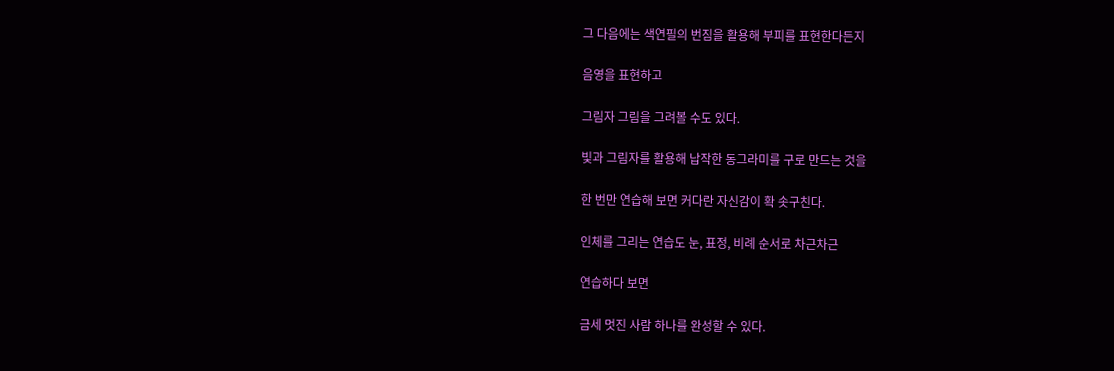그 다음에는 색연필의 번짐을 활용해 부피를 표현한다든지

음영을 표현하고

그림자 그림을 그려볼 수도 있다.

빛과 그림자를 활용해 납작한 동그라미를 구로 만드는 것을

한 번만 연습해 보면 커다란 자신감이 확 솟구친다.

인체를 그리는 연습도 눈, 표정, 비례 순서로 차근차근

연습하다 보면

금세 멋진 사람 하나를 완성할 수 있다.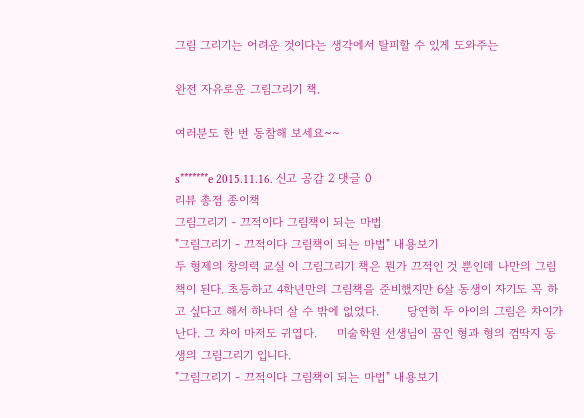그림 그리기는 어려운 것이다는 생각에서 탈피할 수 있게 도와주는

완전 자유로운 그림그리기 책.

여러분도 한 번 동참해 보세요~~

s*******e 2015.11.16. 신고 공감 2 댓글 0
리뷰 총점 종이책
그림그리기 - 끄적이다 그림책이 되는 마법
"그림그리기 - 끄적이다 그림책이 되는 마법" 내용보기
두 형제의 창의력 교실 이 그림그리기 책은 뭔가 끄적인 것 뿐인데 나만의 그림책이 된다. 초등하고 4학년만의 그림책을 준비했지만 6살 동생이 자기도 꼭 하고 싶다고 해서 하나더 살 수 밖에 없었다.       당연히 두 아이의 그림은 차이가 난다. 그 차이 마저도 귀엽다.     미술학원 선생님이 꿈인 형과 형의 껌딱지 동생의 그림그리기 입니다.
"그림그리기 - 끄적이다 그림책이 되는 마법" 내용보기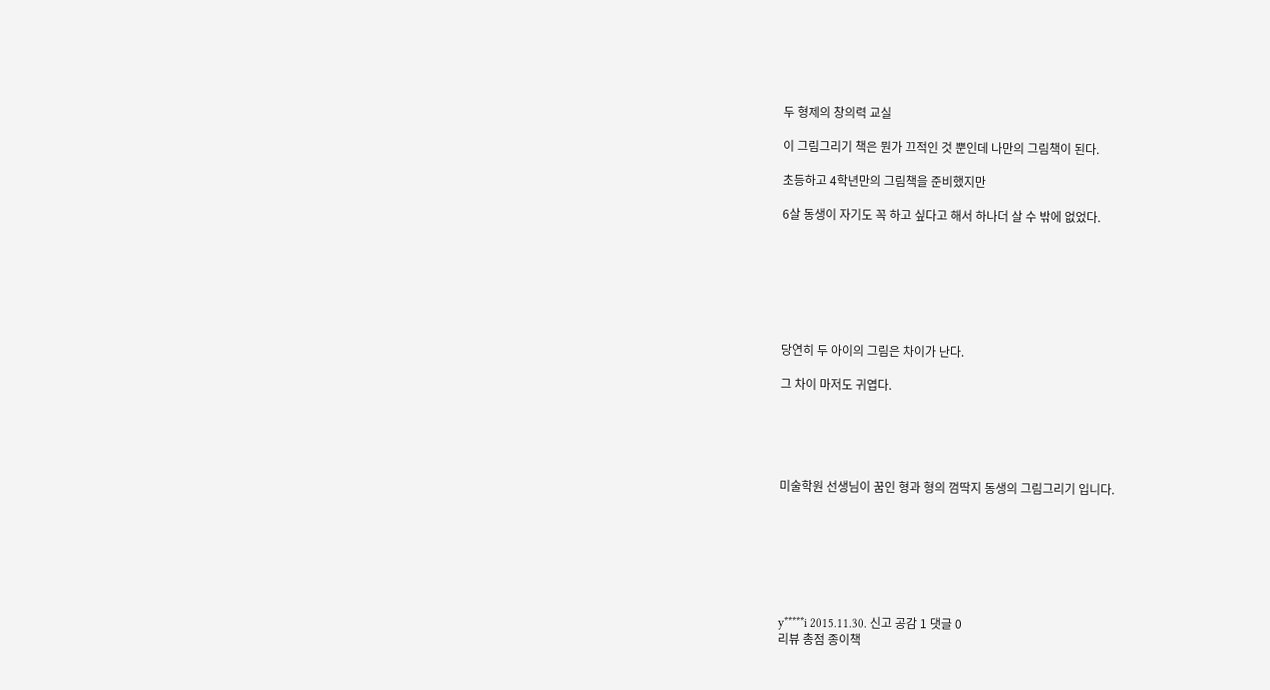두 형제의 창의력 교실

이 그림그리기 책은 뭔가 끄적인 것 뿐인데 나만의 그림책이 된다.

초등하고 4학년만의 그림책을 준비했지만

6살 동생이 자기도 꼭 하고 싶다고 해서 하나더 살 수 밖에 없었다.







당연히 두 아이의 그림은 차이가 난다.

그 차이 마저도 귀엽다.





미술학원 선생님이 꿈인 형과 형의 껌딱지 동생의 그림그리기 입니다.







y*****i 2015.11.30. 신고 공감 1 댓글 0
리뷰 총점 종이책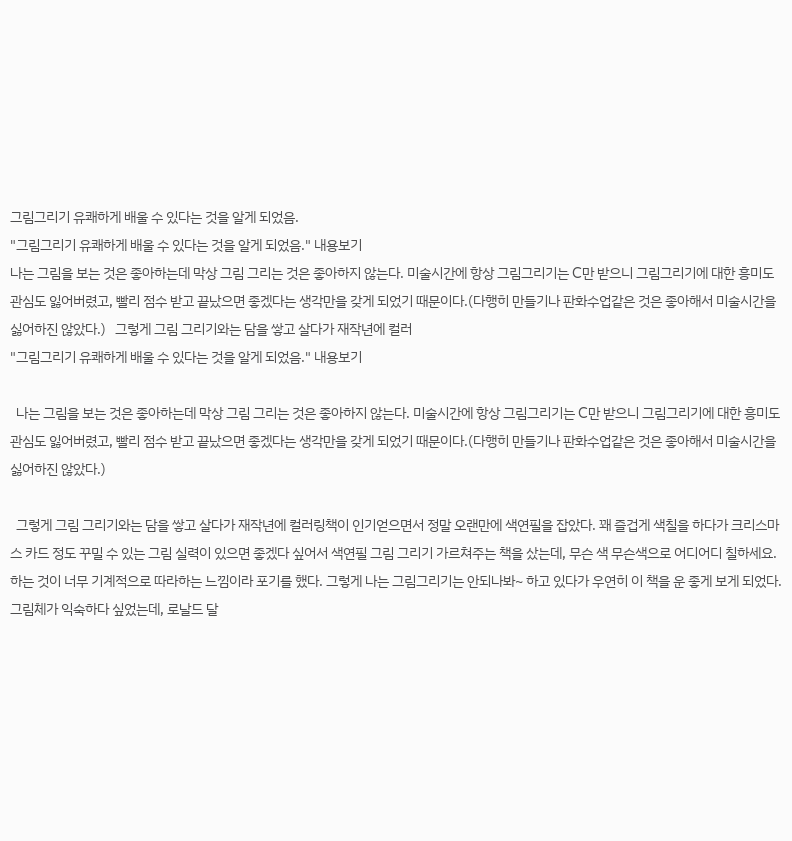그림그리기 유쾌하게 배울 수 있다는 것을 알게 되었음.
"그림그리기 유쾌하게 배울 수 있다는 것을 알게 되었음." 내용보기
나는 그림을 보는 것은 좋아하는데 막상 그림 그리는 것은 좋아하지 않는다. 미술시간에 항상 그림그리기는 C만 받으니 그림그리기에 대한 흥미도 관심도 잃어버렸고, 빨리 점수 받고 끝났으면 좋겠다는 생각만을 갖게 되었기 때문이다.(다행히 만들기나 판화수업같은 것은 좋아해서 미술시간을 싫어하진 않았다.)   그렇게 그림 그리기와는 담을 쌓고 살다가 재작년에 컬러
"그림그리기 유쾌하게 배울 수 있다는 것을 알게 되었음." 내용보기

  나는 그림을 보는 것은 좋아하는데 막상 그림 그리는 것은 좋아하지 않는다. 미술시간에 항상 그림그리기는 C만 받으니 그림그리기에 대한 흥미도 관심도 잃어버렸고, 빨리 점수 받고 끝났으면 좋겠다는 생각만을 갖게 되었기 때문이다.(다행히 만들기나 판화수업같은 것은 좋아해서 미술시간을 싫어하진 않았다.)

  그렇게 그림 그리기와는 담을 쌓고 살다가 재작년에 컬러링책이 인기얻으면서 정말 오랜만에 색연필을 잡았다. 꽤 즐겁게 색칠을 하다가 크리스마스 카드 정도 꾸밀 수 있는 그림 실력이 있으면 좋겠다 싶어서 색연필 그림 그리기 가르쳐주는 책을 샀는데, 무슨 색 무슨색으로 어디어디 칠하세요. 하는 것이 너무 기계적으로 따라하는 느낌이라 포기를 했다. 그렇게 나는 그림그리기는 안되나봐~ 하고 있다가 우연히 이 책을 운 좋게 보게 되었다. 그림체가 익숙하다 싶었는데, 로날드 달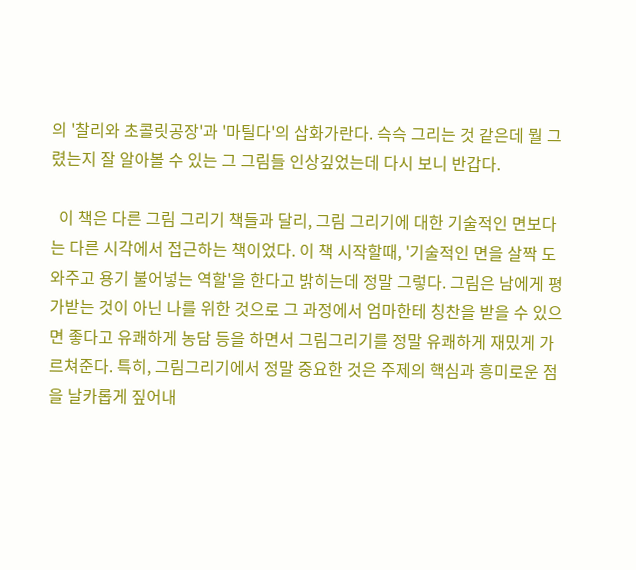의 '찰리와 초콜릿공장'과 '마틸다'의 삽화가란다. 슥슥 그리는 것 같은데 뭘 그렸는지 잘 알아볼 수 있는 그 그림들 인상깊었는데 다시 보니 반갑다.

  이 책은 다른 그림 그리기 책들과 달리, 그림 그리기에 대한 기술적인 면보다는 다른 시각에서 접근하는 책이었다. 이 책 시작할때, '기술적인 면을 살짝 도와주고 용기 불어넣는 역할'을 한다고 밝히는데 정말 그렇다. 그림은 남에게 평가받는 것이 아닌 나를 위한 것으로 그 과정에서 엄마한테 칭찬을 받을 수 있으면 좋다고 유쾌하게 농담 등을 하면서 그림그리기를 정말 유쾌하게 재밌게 가르쳐준다. 특히, 그림그리기에서 정말 중요한 것은 주제의 핵심과 흥미로운 점을 날카롭게 짚어내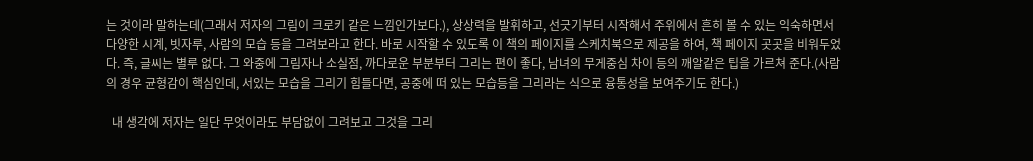는 것이라 말하는데(그래서 저자의 그림이 크로키 같은 느낌인가보다.), 상상력을 발휘하고, 선긋기부터 시작해서 주위에서 흔히 볼 수 있는 익숙하면서 다양한 시계, 빗자루, 사람의 모습 등을 그려보라고 한다. 바로 시작할 수 있도록 이 책의 페이지를 스케치북으로 제공을 하여, 책 페이지 곳곳을 비워두었다. 즉, 글씨는 별루 없다. 그 와중에 그림자나 소실점, 까다로운 부분부터 그리는 편이 좋다, 남녀의 무게중심 차이 등의 깨알같은 팁을 가르쳐 준다.(사람의 경우 균형감이 핵심인데, 서있는 모습을 그리기 힘들다면, 공중에 떠 있는 모습등을 그리라는 식으로 융통성을 보여주기도 한다.)

  내 생각에 저자는 일단 무엇이라도 부담없이 그려보고 그것을 그리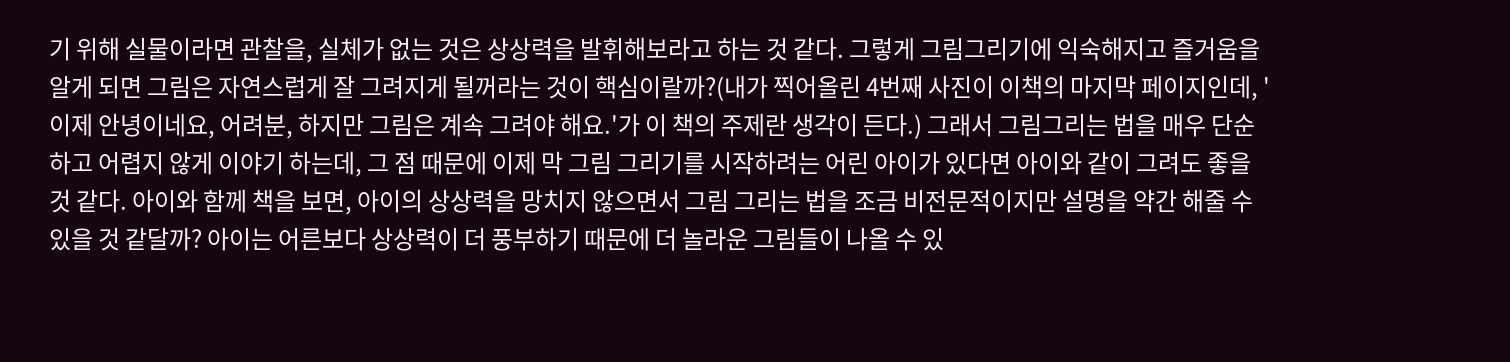기 위해 실물이라면 관찰을, 실체가 없는 것은 상상력을 발휘해보라고 하는 것 같다. 그렇게 그림그리기에 익숙해지고 즐거움을 알게 되면 그림은 자연스럽게 잘 그려지게 될꺼라는 것이 핵심이랄까?(내가 찍어올린 4번째 사진이 이책의 마지막 페이지인데, '이제 안녕이네요, 어려분, 하지만 그림은 계속 그려야 해요.'가 이 책의 주제란 생각이 든다.) 그래서 그림그리는 법을 매우 단순하고 어렵지 않게 이야기 하는데, 그 점 때문에 이제 막 그림 그리기를 시작하려는 어린 아이가 있다면 아이와 같이 그려도 좋을 것 같다. 아이와 함께 책을 보면, 아이의 상상력을 망치지 않으면서 그림 그리는 법을 조금 비전문적이지만 설명을 약간 해줄 수 있을 것 같달까? 아이는 어른보다 상상력이 더 풍부하기 때문에 더 놀라운 그림들이 나올 수 있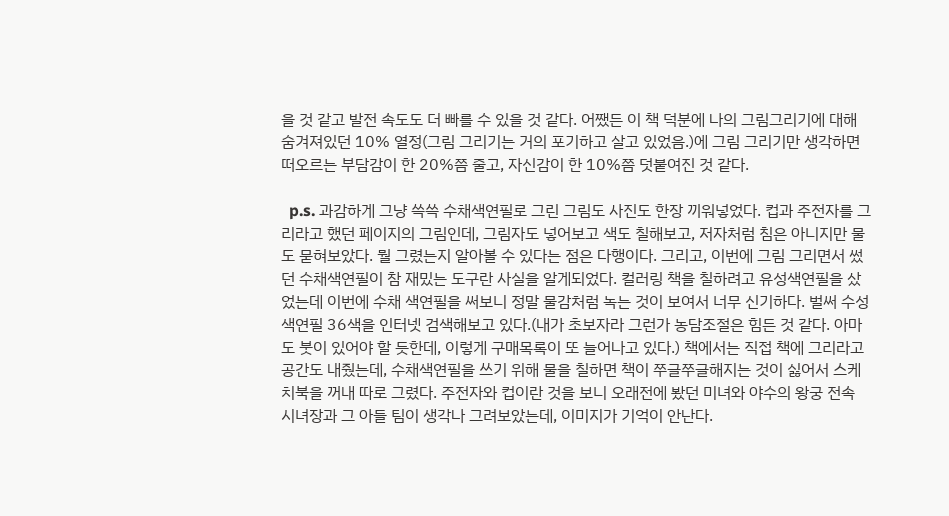을 것 같고 발전 속도도 더 빠를 수 있을 것 같다. 어쨌든 이 책 덕분에 나의 그림그리기에 대해 숨겨져있던 10% 열정(그림 그리기는 거의 포기하고 살고 있었음.)에 그림 그리기만 생각하면 떠오르는 부담감이 한 20%쯤 줄고, 자신감이 한 10%쯤 덧붙여진 것 같다.

  p.s. 과감하게 그냥 쓱쓱 수채색연필로 그린 그림도 사진도 한장 끼워넣었다. 컵과 주전자를 그리라고 했던 페이지의 그림인데, 그림자도 넣어보고 색도 칠해보고, 저자처럼 침은 아니지만 물도 묻혀보았다. 뭘 그렸는지 알아볼 수 있다는 점은 다행이다. 그리고, 이번에 그림 그리면서 썼던 수채색연필이 참 재밌는 도구란 사실을 알게되었다. 컬러링 책을 칠하려고 유성색연필을 샀었는데 이번에 수채 색연필을 써보니 정말 물감처럼 녹는 것이 보여서 너무 신기하다. 벌써 수성색연필 36색을 인터넷 검색해보고 있다.(내가 초보자라 그런가 농담조절은 힘든 것 같다. 아마도 붓이 있어야 할 듯한데, 이렇게 구매목록이 또 늘어나고 있다.) 책에서는 직접 책에 그리라고 공간도 내줬는데, 수채색연필을 쓰기 위해 물을 칠하면 책이 쭈글쭈글해지는 것이 싫어서 스케치북을 꺼내 따로 그렸다. 주전자와 컵이란 것을 보니 오래전에 봤던 미녀와 야수의 왕궁 전속 시녀장과 그 아들 팀이 생각나 그려보았는데, 이미지가 기억이 안난다.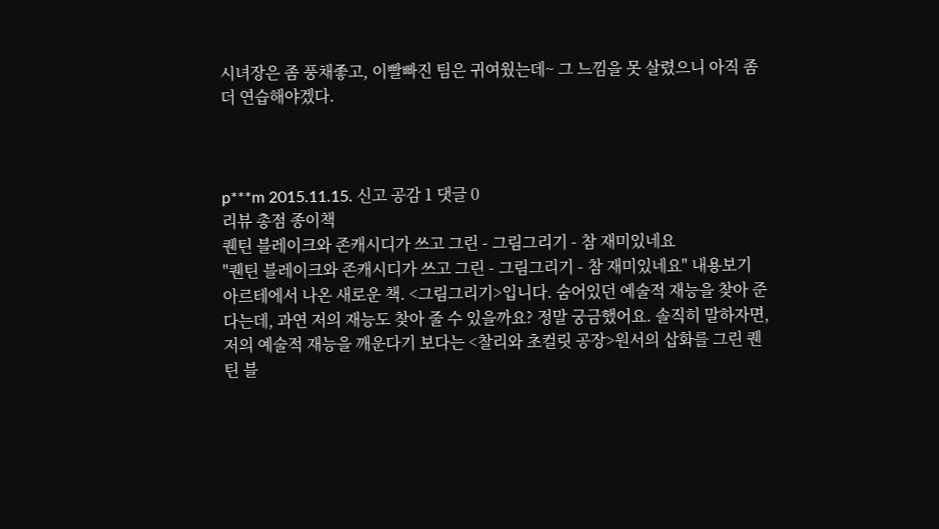시녀장은 좀 풍채좋고, 이빨빠진 팀은 귀여웠는데~ 그 느낌을 못 살렸으니 아직 좀 더 연습해야겠다.



p***m 2015.11.15. 신고 공감 1 댓글 0
리뷰 총점 종이책
퀜틴 블레이크와 존캐시디가 쓰고 그린 - 그림그리기 - 참 재미있네요
"퀜틴 블레이크와 존캐시디가 쓰고 그린 - 그림그리기 - 참 재미있네요" 내용보기
아르테에서 나온 새로운 책. <그림그리기>입니다. 숨어있던 예술적 재능을 찾아 준다는데, 과연 저의 재능도 찾아 줄 수 있을까요? 정말 궁금했어요. 솔직히 말하자면, 저의 예술적 재능을 깨운다기 보다는 <찰리와 초컬릿 공장>원서의 삽화를 그린 퀜틴 블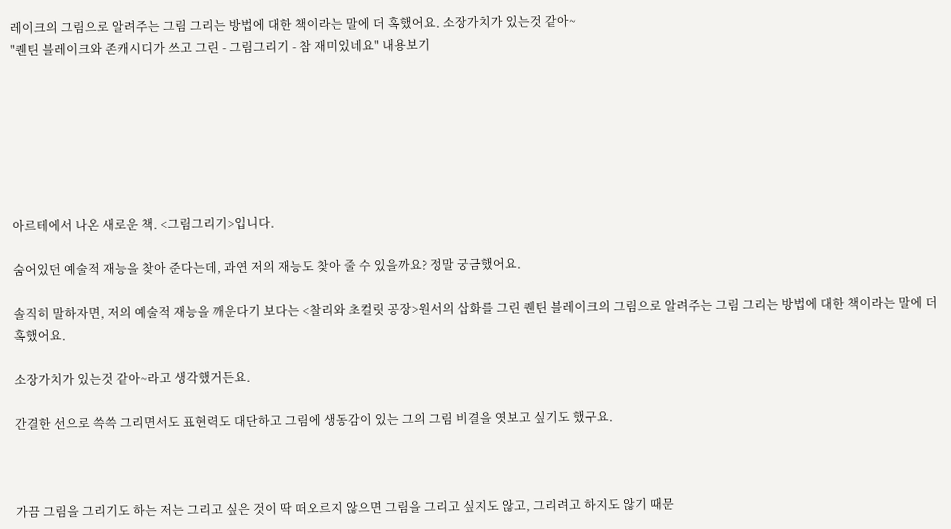레이크의 그림으로 알려주는 그림 그리는 방법에 대한 책이라는 말에 더 혹했어요. 소장가치가 있는것 같아~
"퀜틴 블레이크와 존캐시디가 쓰고 그린 - 그림그리기 - 참 재미있네요" 내용보기







아르테에서 나온 새로운 책. <그림그리기>입니다.

숨어있던 예술적 재능을 찾아 준다는데, 과연 저의 재능도 찾아 줄 수 있을까요? 정말 궁금했어요.

솔직히 말하자면, 저의 예술적 재능을 깨운다기 보다는 <찰리와 초컬릿 공장>원서의 삽화를 그린 퀜틴 블레이크의 그림으로 알려주는 그림 그리는 방법에 대한 책이라는 말에 더 혹했어요.

소장가치가 있는것 같아~라고 생각했거든요.

간결한 선으로 쓱쓱 그리면서도 표현력도 대단하고 그림에 생동감이 있는 그의 그림 비결을 엿보고 싶기도 했구요.



가끔 그림을 그리기도 하는 저는 그리고 싶은 것이 딱 떠오르지 않으면 그림을 그리고 싶지도 않고, 그리려고 하지도 않기 때문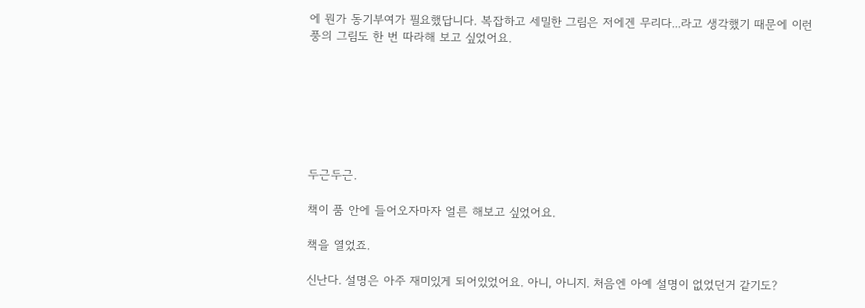에 뭔가 동기부여가 필요했답니다. 복잡하고 세밀한 그림은 저에겐 무리다...라고 생각했기 때문에 이런 풍의 그림도 한 번 따라해 보고 싶었어요.







두근두근.

책이 품 안에 들어오자마자 얼른 해보고 싶었어요.

책을 열었죠.

신난다. 설명은 아주 재미있게 되어있었어요. 아니, 아니지. 처음엔 아예 설명이 없었던거 같기도?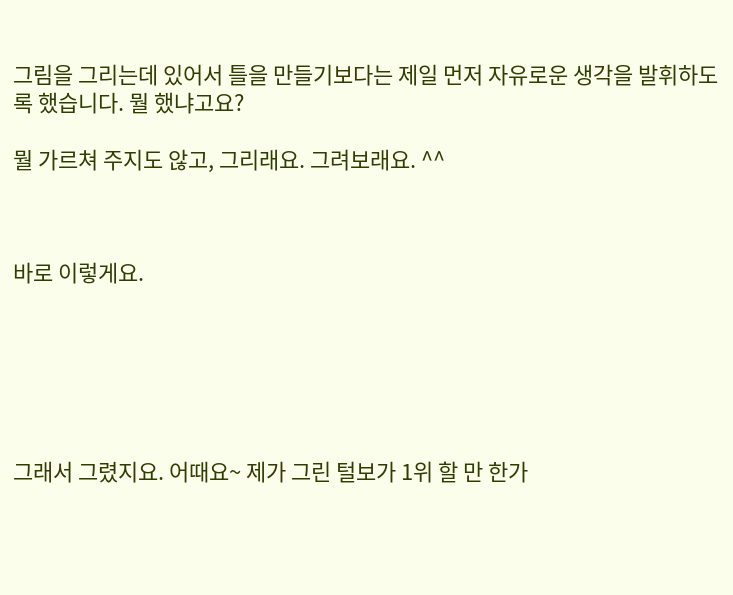그림을 그리는데 있어서 틀을 만들기보다는 제일 먼저 자유로운 생각을 발휘하도록 했습니다. 뭘 했냐고요?

뭘 가르쳐 주지도 않고, 그리래요. 그려보래요. ^^



바로 이렇게요.






그래서 그렸지요. 어때요~ 제가 그린 털보가 1위 할 만 한가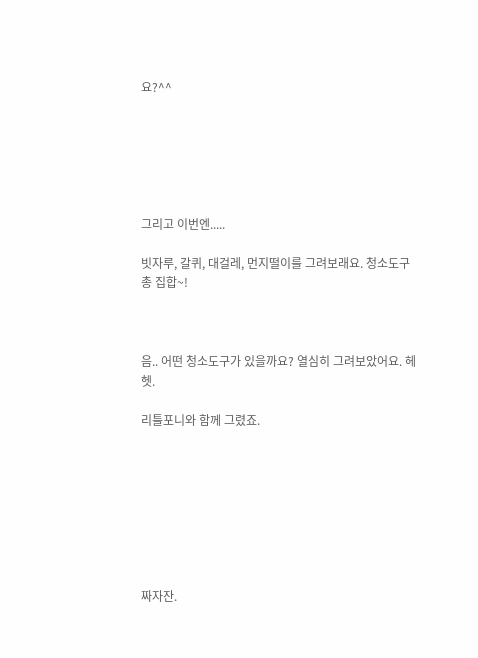요?^^






그리고 이번엔.....

빗자루, 갈퀴, 대걸레, 먼지떨이를 그려보래요. 청소도구 총 집합~!



음.. 어떤 청소도구가 있을까요? 열심히 그려보았어요. 헤헷.

리틀포니와 함께 그렸죠.








짜자잔.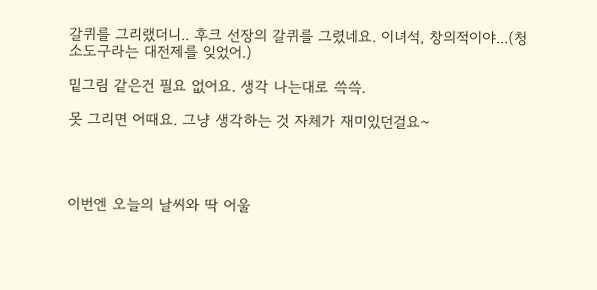갈퀴를 그리랬더니.. 후크 선장의 갈퀴를 그렸네요. 이녀석, 창의적이야...(청소도구라는 대전제를 잊었어.)

밑그림 같은건 필요 없어요. 생각 나는대로 쓱쓱.

못 그리면 어때요. 그냥 생각하는 것 자체가 재미있던걸요~




이번엔 오늘의 날씨와 딱 어울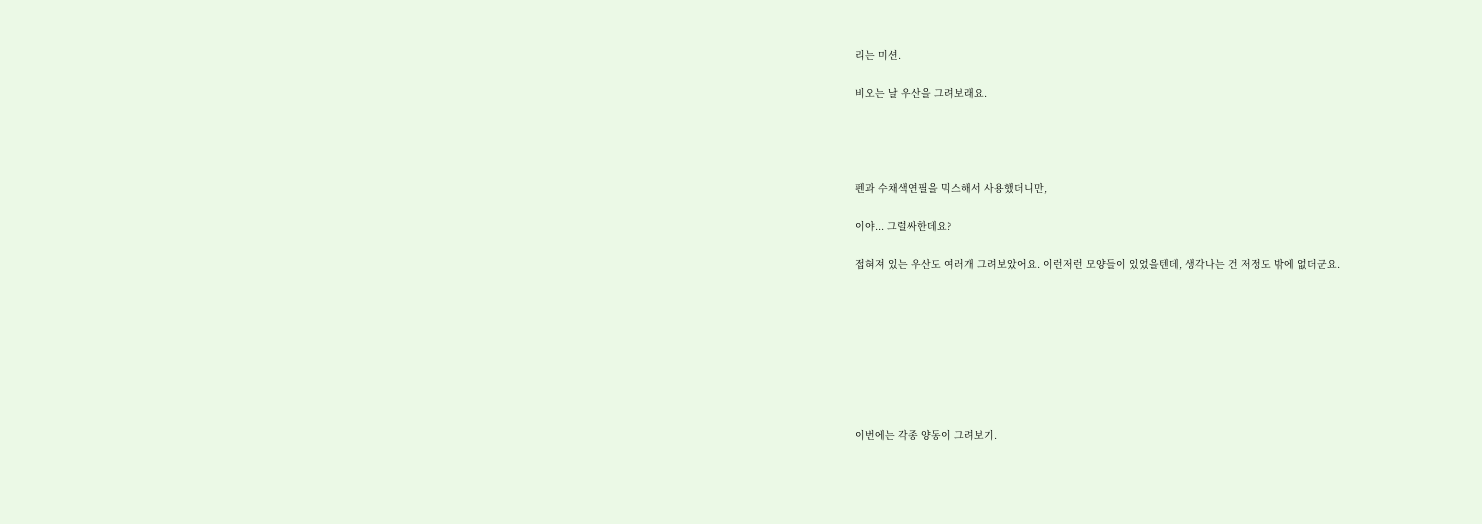리는 미션.

비오는 날 우산을 그려보래요.




펜과 수채색연필을 믹스해서 사용했더니만,

이야... 그럴싸한데요?

접혀져 있는 우산도 여러개 그려보았어요. 이런저런 모양들이 있었을텐데, 생각나는 건 저정도 밖에 없더군요.








이번에는 각종 양동이 그려보기.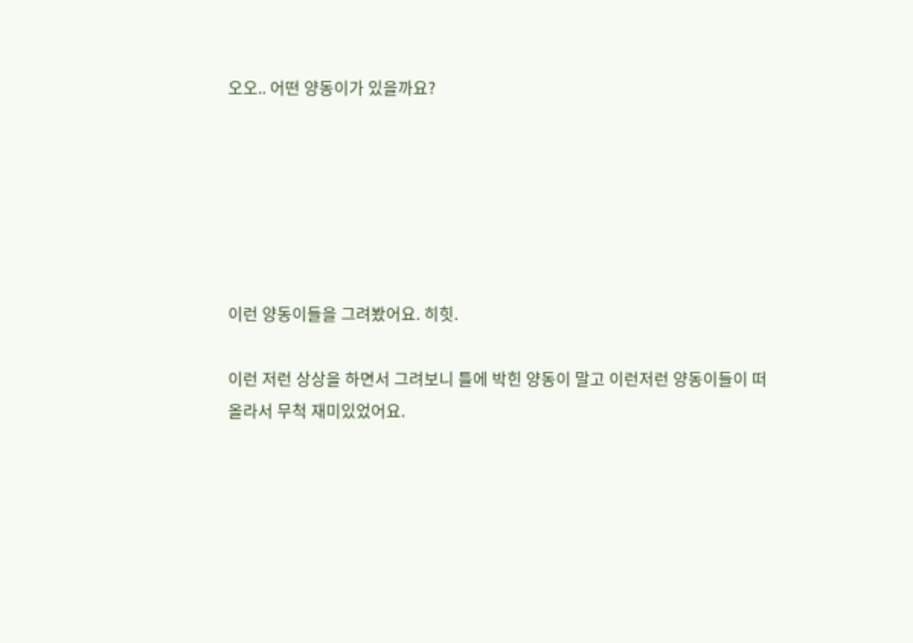오오.. 어떤 양동이가 있을까요?






이런 양동이들을 그려봤어요. 히힛.

이런 저런 상상을 하면서 그려보니 틀에 박힌 양동이 말고 이런저런 양동이들이 떠올라서 무척 재미있었어요.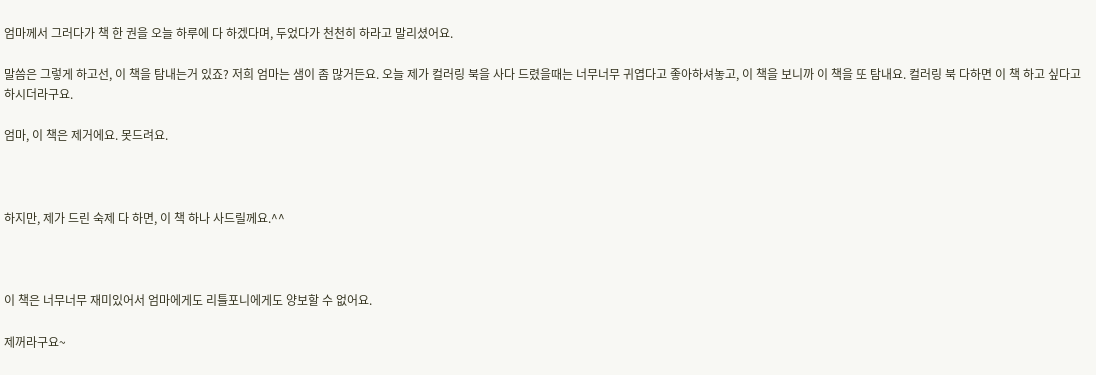엄마께서 그러다가 책 한 권을 오늘 하루에 다 하겠다며, 두었다가 천천히 하라고 말리셨어요.

말씀은 그렇게 하고선, 이 책을 탐내는거 있죠? 저희 엄마는 샘이 좀 많거든요. 오늘 제가 컬러링 북을 사다 드렸을때는 너무너무 귀엽다고 좋아하셔놓고, 이 책을 보니까 이 책을 또 탐내요. 컬러링 북 다하면 이 책 하고 싶다고 하시더라구요.

엄마, 이 책은 제거에요. 못드려요.



하지만, 제가 드린 숙제 다 하면, 이 책 하나 사드릴께요.^^



이 책은 너무너무 재미있어서 엄마에게도 리틀포니에게도 양보할 수 없어요.

제꺼라구요~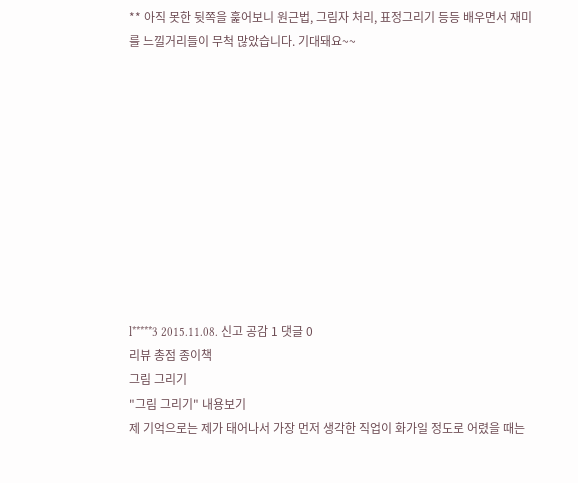** 아직 못한 뒷쪽을 훑어보니 원근법, 그림자 처리, 표정그리기 등등 배우면서 재미를 느낄거리들이 무척 많았습니다. 기대돼요~~











l*****3 2015.11.08. 신고 공감 1 댓글 0
리뷰 총점 종이책
그림 그리기
"그림 그리기" 내용보기
제 기억으로는 제가 태어나서 가장 먼저 생각한 직업이 화가일 정도로 어렸을 때는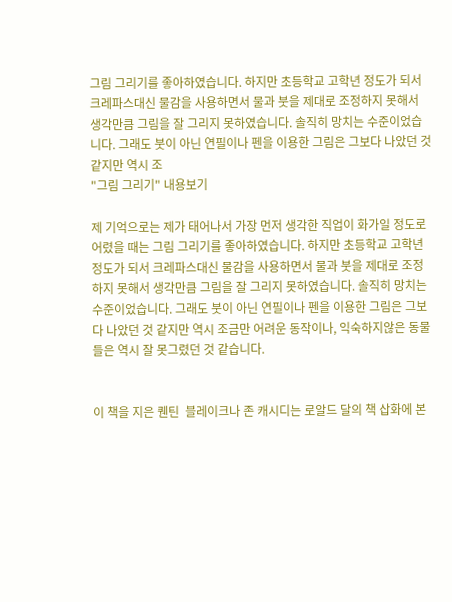그림 그리기를 좋아하였습니다. 하지만 초등학교 고학년 정도가 되서 크레파스대신 물감을 사용하면서 물과 붓을 제대로 조정하지 못해서 생각만큼 그림을 잘 그리지 못하였습니다. 솔직히 망치는 수준이었습니다. 그래도 붓이 아닌 연필이나 펜을 이용한 그림은 그보다 나았던 것 같지만 역시 조
"그림 그리기" 내용보기

제 기억으로는 제가 태어나서 가장 먼저 생각한 직업이 화가일 정도로 어렸을 때는 그림 그리기를 좋아하였습니다. 하지만 초등학교 고학년 정도가 되서 크레파스대신 물감을 사용하면서 물과 붓을 제대로 조정하지 못해서 생각만큼 그림을 잘 그리지 못하였습니다. 솔직히 망치는 수준이었습니다. 그래도 붓이 아닌 연필이나 펜을 이용한 그림은 그보다 나았던 것 같지만 역시 조금만 어려운 동작이나, 익숙하지않은 동물들은 역시 잘 못그렸던 것 같습니다.


이 책을 지은 퀜틴  블레이크나 존 캐시디는 로알드 달의 책 삽화에 본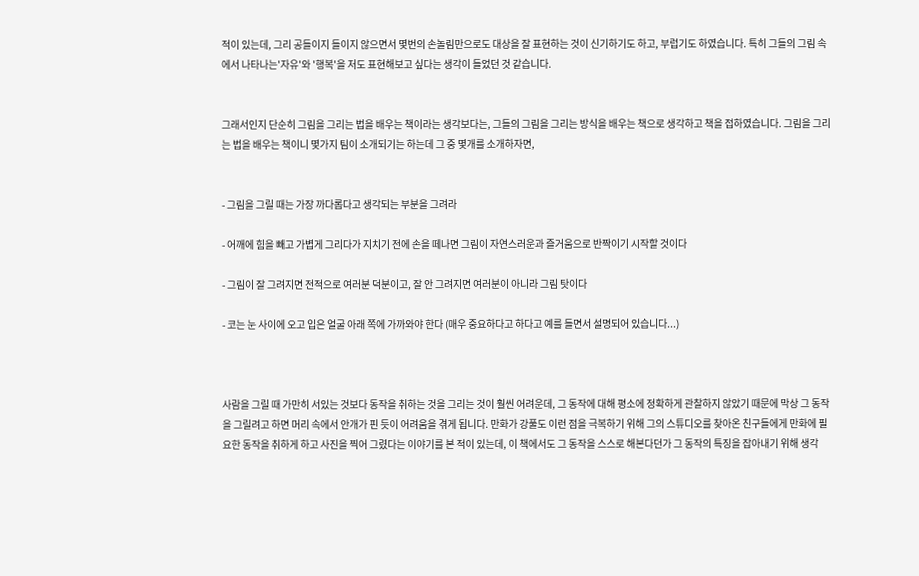적이 있는데, 그리 공들이지 들이지 않으면서 몇번의 손놀림만으로도 대상을 잘 표현하는 것이 신기하기도 하고, 부럽기도 하였습니다. 특히 그들의 그림 속에서 나타나는'자유'와 '행복'을 저도 표현해보고 싶다는 생각이 들었던 것 같습니다.


그래서인지 단순히 그림을 그리는 법을 배우는 책이라는 생각보다는, 그들의 그림을 그리는 방식을 배우는 책으로 생각하고 책을 접하였습니다. 그림을 그리는 법을 배우는 책이니 몇가지 팀이 소개되기는 하는데 그 중 몇개를 소개하자면,


- 그림을 그릴 때는 가장 까다롭다고 생각되는 부분을 그려라

- 어깨에 힘을 빼고 가볍게 그리다가 지치기 전에 손을 떼나면 그림이 자연스러운과 즐거움으로 반짝이기 시작할 것이다

- 그림이 잘 그려지면 전적으로 여러분 덕분이고, 잘 안 그려지면 여러분이 아니라 그림 탓이다

- 코는 눈 사이에 오고 입은 얼굴 아래 쪽에 가까와야 한다 (매우 중요하다고 하다고 예를 들면서 설명되어 있습니다...)



사람을 그릴 때 가만히 서있는 것보다 동작을 취하는 것을 그리는 것이 훨씬 어려운데, 그 동작에 대해 평소에 정확하게 관찰하지 않았기 때문에 막상 그 동작을 그릴려고 하면 머리 속에서 안개가 핀 듯이 어려움을 겪게 됩니다. 만화가 강풀도 이런 점을 극복하기 위해 그의 스튜디오를 찾아온 친구들에게 만화에 필요한 동작을 취하게 하고 사진을 찍어 그렸다는 이야기를 본 적이 있는데, 이 책에서도 그 동작을 스스로 해본다던가 그 동작의 특징을 잡아내기 위해 생각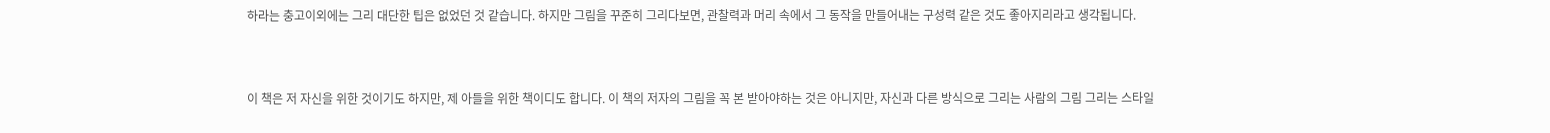하라는 충고이외에는 그리 대단한 팁은 없었던 것 같습니다. 하지만 그림을 꾸준히 그리다보면, 관찰력과 머리 속에서 그 동작을 만들어내는 구성력 같은 것도 좋아지리라고 생각됩니다.


이 책은 저 자신을 위한 것이기도 하지만, 제 아들을 위한 책이디도 합니다. 이 책의 저자의 그림을 꼭 본 받아야하는 것은 아니지만, 자신과 다른 방식으로 그리는 사람의 그림 그리는 스타일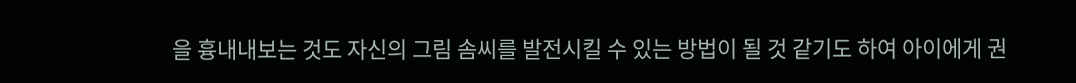을 흉내내보는 것도 자신의 그림 솜씨를 발전시킬 수 있는 방법이 될 것 같기도 하여 아이에게 권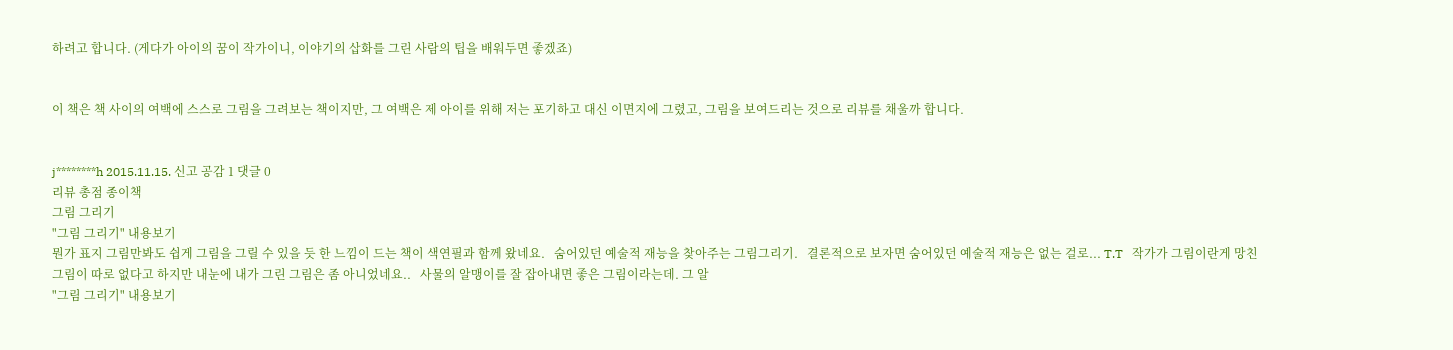하려고 합니다. (게다가 아이의 꿈이 작가이니, 이야기의 삽화를 그린 사람의 팁을 배워두면 좋겠죠)


이 책은 책 사이의 여백에 스스로 그림을 그려보는 책이지만, 그 여백은 제 아이를 위해 저는 포기하고 대신 이면지에 그렸고, 그림을 보여드리는 것으로 리뷰를 채울까 합니다.


j********h 2015.11.15. 신고 공감 1 댓글 0
리뷰 총점 종이책
그림 그리기
"그림 그리기" 내용보기
뭔가 표지 그림만봐도 쉽게 그림을 그릴 수 있을 듯 한 느낌이 드는 책이 색연필과 함께 왔네요.   숨어있던 예술적 재능을 찾아주는 그림그리기.   결론적으로 보자면 숨어있던 예술적 재능은 없는 걸로... T.T   작가가 그림이란게 망친 그림이 따로 없다고 하지만 내눈에 내가 그린 그림은 좀 아니었네요..   사물의 알맹이를 잘 잡아내면 좋은 그림이라는데. 그 알
"그림 그리기" 내용보기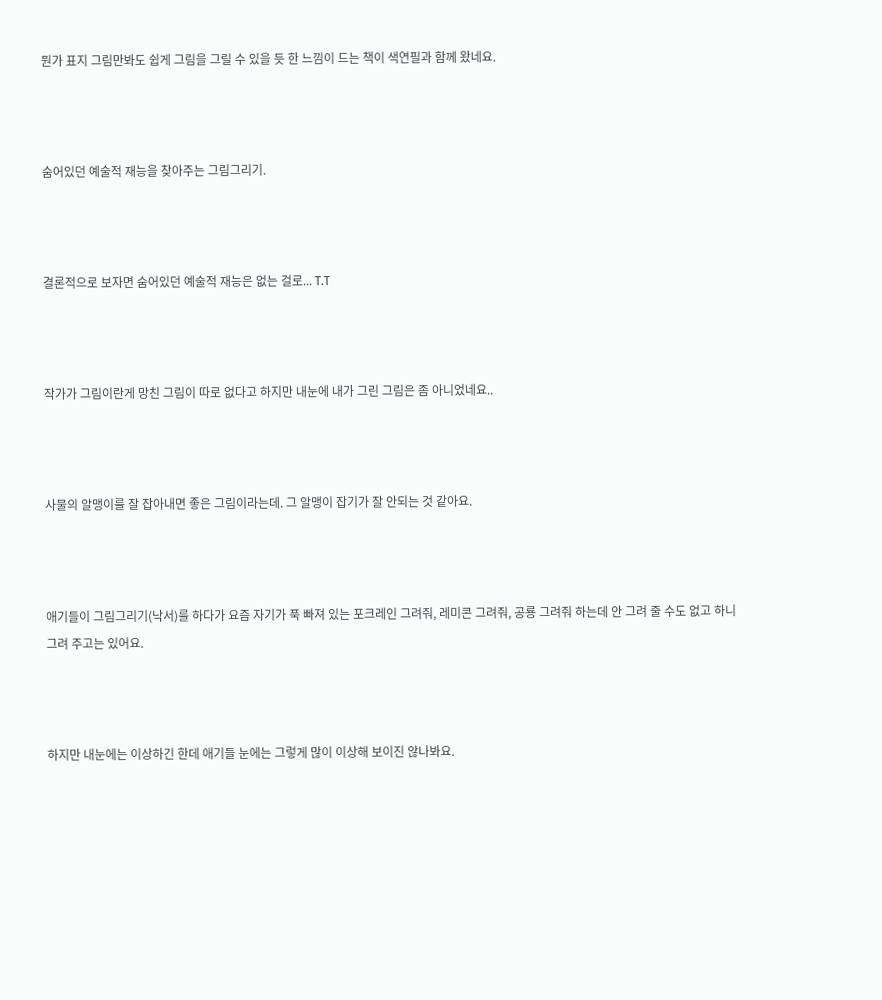뭔가 표지 그림만봐도 쉽게 그림을 그릴 수 있을 듯 한 느낌이 드는 책이 색연필과 함께 왔네요.



숨어있던 예술적 재능을 찾아주는 그림그리기.



결론적으로 보자면 숨어있던 예술적 재능은 없는 걸로... T.T



작가가 그림이란게 망친 그림이 따로 없다고 하지만 내눈에 내가 그린 그림은 좀 아니었네요..



사물의 알맹이를 잘 잡아내면 좋은 그림이라는데. 그 알맹이 잡기가 잘 안되는 것 같아요.



애기들이 그림그리기(낙서)를 하다가 요즘 자기가 푹 빠져 있는 포크레인 그려줘, 레미콘 그려줘, 공룡 그려줘 하는데 안 그려 줄 수도 없고 하니 그려 주고는 있어요.



하지만 내눈에는 이상하긴 한데 애기들 눈에는 그렇게 많이 이상해 보이진 않나봐요.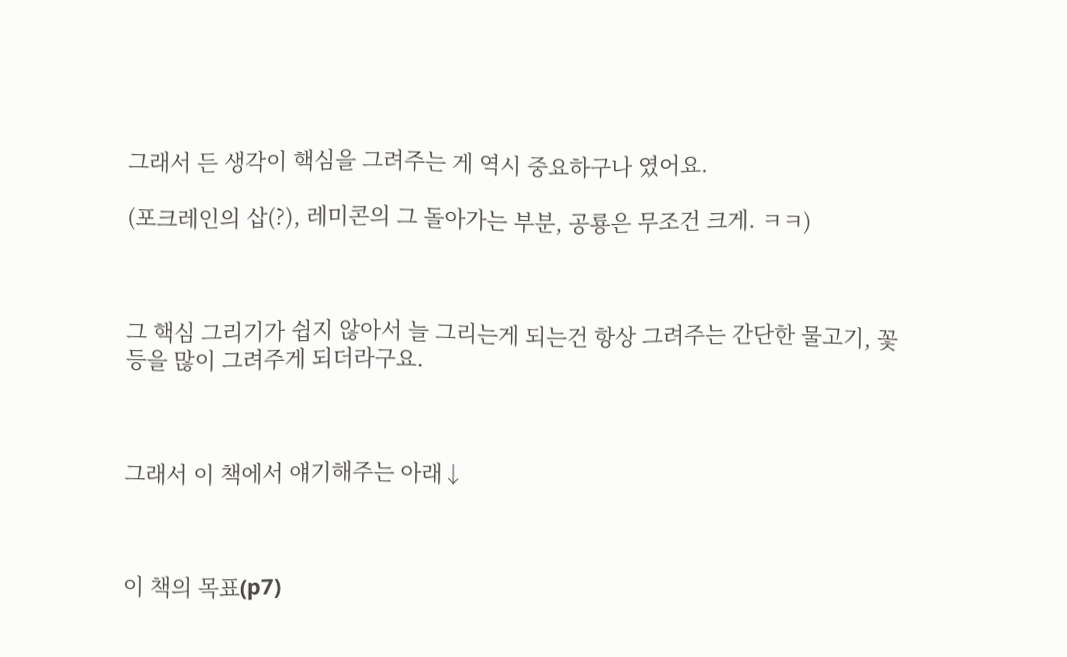그래서 든 생각이 핵심을 그려주는 게 역시 중요하구나 였어요.

(포크레인의 삽(?), 레미콘의 그 돌아가는 부분, 공룡은 무조건 크게. ㅋㅋ)



그 핵심 그리기가 쉽지 않아서 늘 그리는게 되는건 항상 그려주는 간단한 물고기, 꽃 등을 많이 그려주게 되더라구요.



그래서 이 책에서 얘기해주는 아래↓



이 책의 목표(p7)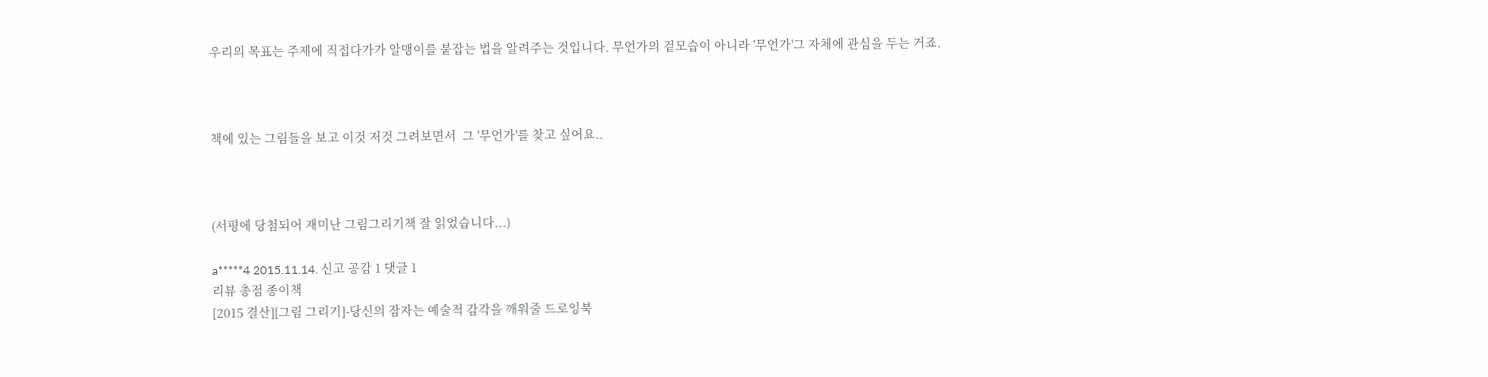우리의 목표는 주제에 직접다가가 알맹이를 붙잡는 법을 알려주는 것입니다. 무언가의 겉모습이 아니라 '무언가'그 자체에 관심을 두는 거죠.



책에 있는 그림들을 보고 이것 저것 그려보면서  그 '무언가'를 찾고 싶어요..



(서평에 당첨되어 재미난 그림그리기책 잘 읽었습니다...)

a*****4 2015.11.14. 신고 공감 1 댓글 1
리뷰 총점 종이책
[2015 결산][그림 그리기]-당신의 잠자는 예술적 감각을 깨워줄 드로잉북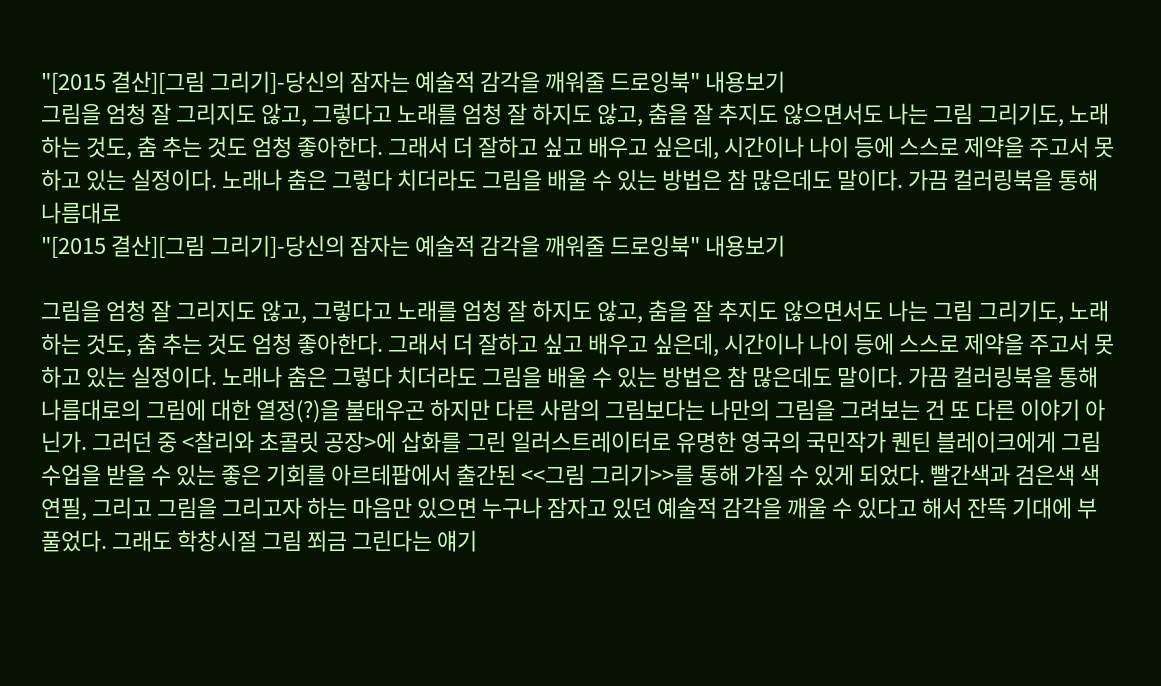"[2015 결산][그림 그리기]-당신의 잠자는 예술적 감각을 깨워줄 드로잉북" 내용보기
그림을 엄청 잘 그리지도 않고, 그렇다고 노래를 엄청 잘 하지도 않고, 춤을 잘 추지도 않으면서도 나는 그림 그리기도, 노래하는 것도, 춤 추는 것도 엄청 좋아한다. 그래서 더 잘하고 싶고 배우고 싶은데, 시간이나 나이 등에 스스로 제약을 주고서 못하고 있는 실정이다. 노래나 춤은 그렇다 치더라도 그림을 배울 수 있는 방법은 참 많은데도 말이다. 가끔 컬러링북을 통해 나름대로
"[2015 결산][그림 그리기]-당신의 잠자는 예술적 감각을 깨워줄 드로잉북" 내용보기

그림을 엄청 잘 그리지도 않고, 그렇다고 노래를 엄청 잘 하지도 않고, 춤을 잘 추지도 않으면서도 나는 그림 그리기도, 노래하는 것도, 춤 추는 것도 엄청 좋아한다. 그래서 더 잘하고 싶고 배우고 싶은데, 시간이나 나이 등에 스스로 제약을 주고서 못하고 있는 실정이다. 노래나 춤은 그렇다 치더라도 그림을 배울 수 있는 방법은 참 많은데도 말이다. 가끔 컬러링북을 통해 나름대로의 그림에 대한 열정(?)을 불태우곤 하지만 다른 사람의 그림보다는 나만의 그림을 그려보는 건 또 다른 이야기 아닌가. 그러던 중 <찰리와 초콜릿 공장>에 삽화를 그린 일러스트레이터로 유명한 영국의 국민작가 퀜틴 블레이크에게 그림 수업을 받을 수 있는 좋은 기회를 아르테팝에서 출간된 <<그림 그리기>>를 통해 가질 수 있게 되었다. 빨간색과 검은색 색연필, 그리고 그림을 그리고자 하는 마음만 있으면 누구나 잠자고 있던 예술적 감각을 깨울 수 있다고 해서 잔뜩 기대에 부풀었다. 그래도 학창시절 그림 쬐금 그린다는 얘기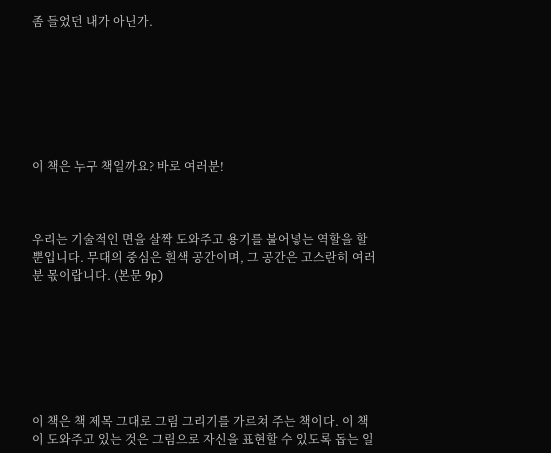좀 들었던 내가 아닌가.







이 책은 누구 책일까요? 바로 여러분!



우리는 기술적인 면을 살짝 도와주고 용기를 불어넣는 역할을 할 뿐입니다. 무대의 중심은 흰색 공간이며, 그 공간은 고스란히 여러분 몫이랍니다. (본문 9p)







이 책은 책 제목 그대로 그림 그리기를 가르쳐 주는 책이다. 이 책이 도와주고 있는 것은 그림으로 자신을 표현할 수 있도록 돕는 일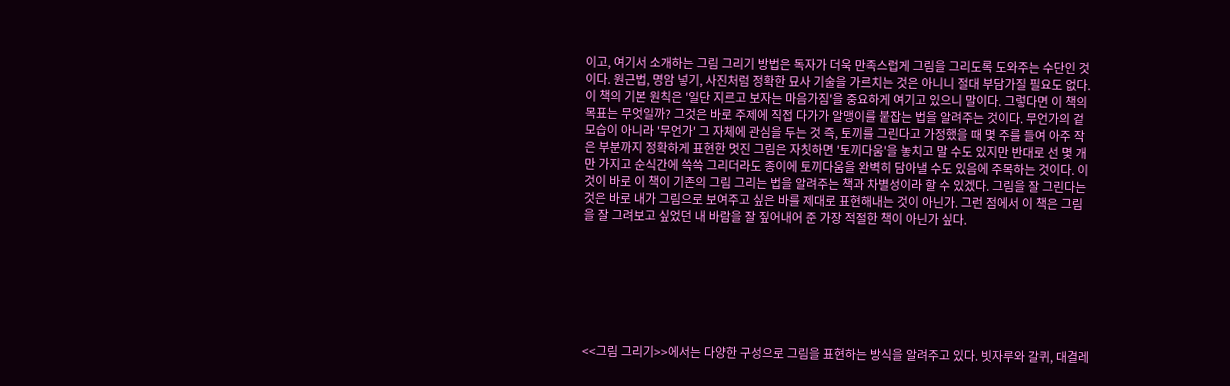이고, 여기서 소개하는 그림 그리기 방법은 독자가 더욱 만족스럽게 그림을 그리도록 도와주는 수단인 것이다. 원근법, 명암 넣기, 사진처럼 정확한 묘사 기술을 가르치는 것은 아니니 절대 부담가질 필요도 없다. 이 책의 기본 원칙은 '일단 지르고 보자는 마음가짐'을 중요하게 여기고 있으니 말이다. 그렇다면 이 책의 목표는 무엇일까? 그것은 바로 주제에 직접 다가가 알맹이를 붙잡는 법을 알려주는 것이다. 무언가의 겉모습이 아니라 '무언가' 그 자체에 관심을 두는 것 즉, 토끼를 그린다고 가정했을 때 몇 주를 들여 아주 작은 부분까지 정확하게 표현한 멋진 그림은 자칫하면 '토끼다움'을 놓치고 말 수도 있지만 반대로 선 몇 개만 가지고 순식간에 쓱쓱 그리더라도 종이에 토끼다움을 완벽히 담아낼 수도 있음에 주목하는 것이다. 이것이 바로 이 책이 기존의 그림 그리는 법을 알려주는 책과 차별성이라 할 수 있겠다. 그림을 잘 그린다는 것은 바로 내가 그림으로 보여주고 싶은 바를 제대로 표현해내는 것이 아닌가. 그런 점에서 이 책은 그림을 잘 그려보고 싶었던 내 바람을 잘 짚어내어 준 가장 적절한 책이 아닌가 싶다.







<<그림 그리기>>에서는 다양한 구성으로 그림을 표현하는 방식을 알려주고 있다. 빗자루와 갈퀴, 대결레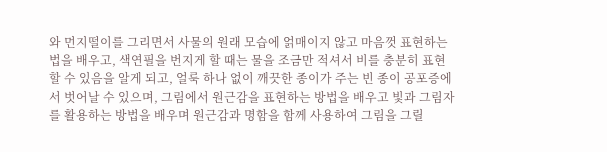와 먼지떨이를 그리면서 사물의 원래 모습에 얽매이지 않고 마음껏 표현하는 법을 배우고, 색연필을 번지게 할 때는 물을 조금만 적셔서 비를 충분히 표현할 수 있음을 알게 되고, 얼룩 하나 없이 깨끗한 종이가 주는 빈 종이 공포증에서 벗어날 수 있으며, 그림에서 원근감을 표현하는 방법을 배우고 빛과 그림자를 활용하는 방법을 배우며 원근감과 명함을 함께 사용하여 그림을 그릴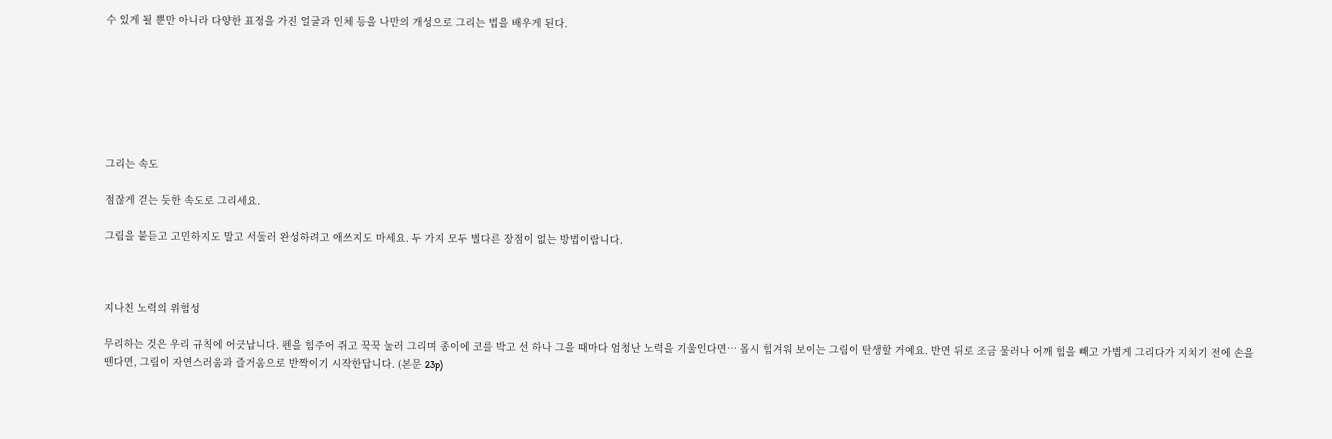수 있게 될 뿐만 아니라 다양한 표정을 가진 얼굴과 인체 등을 나만의 개성으로 그리는 법을 배우게 된다.







그리는 속도

점잖게 걷는 듯한 속도로 그리세요.

그림을 붙듣고 고민하지도 말고 서둘러 완성하려고 애쓰지도 마세요. 두 가지 모두 별다른 장점이 없는 방법이랍니다.



지나친 노력의 위험성

무리하는 것은 우리 규칙에 어긋납니다. 펜을 힘주어 쥐고 꾹꾹 눌러 그리며 종이에 코를 박고 선 하나 그을 때마다 엄청난 노력을 기울인다면… 몹시 힘겨워 보이는 그림이 탄생할 거예요. 반면 뒤로 조금 물러나 어깨 힘을 빼고 가볍게 그리다가 지치기 전에 손을 뗀다면, 그림이 자연스러움과 즐거움으로 반짝이기 시작한답니다. (본문 23p)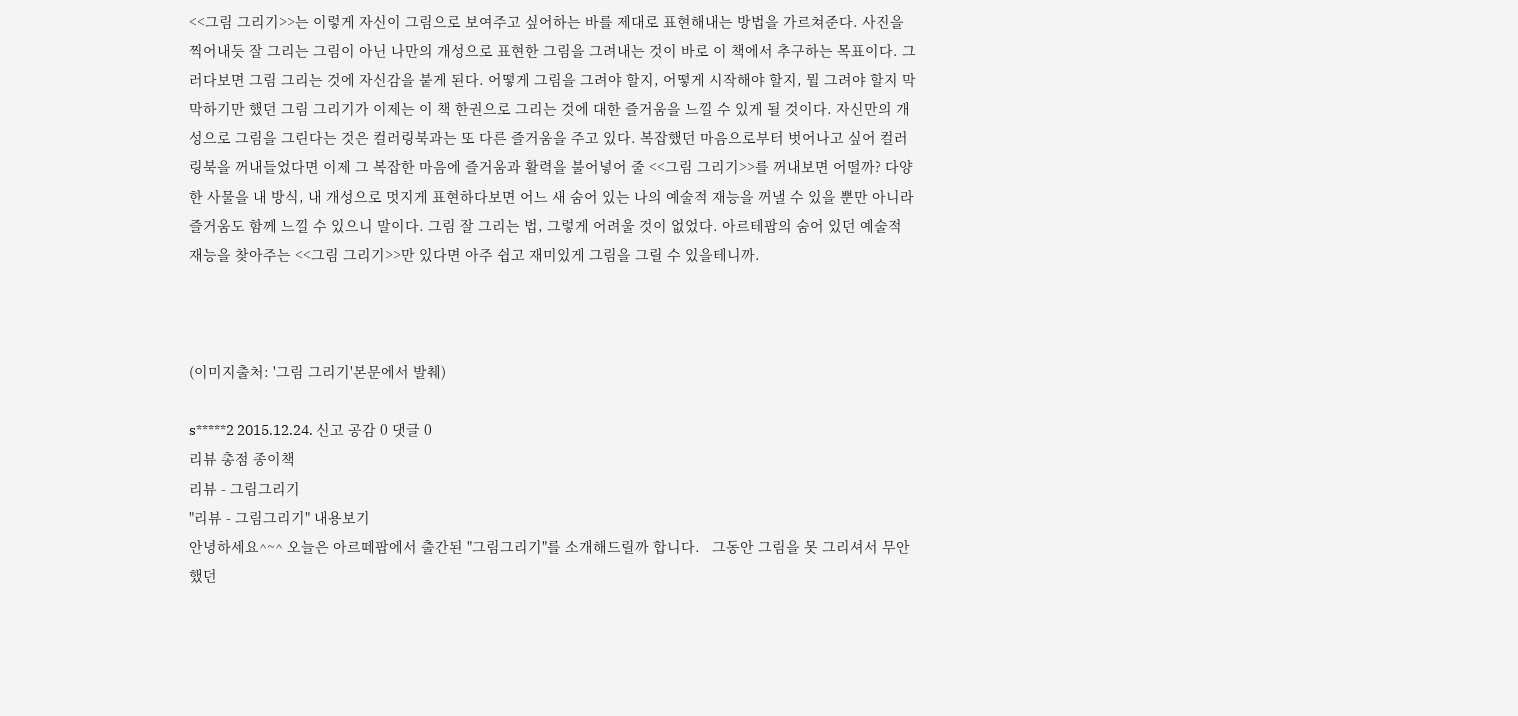<<그림 그리기>>는 이렇게 자신이 그림으로 보여주고 싶어하는 바를 제대로 표현해내는 방법을 가르쳐준다. 사진을 찍어내듯 잘 그리는 그림이 아닌 나만의 개성으로 표현한 그림을 그려내는 것이 바로 이 책에서 추구하는 목표이다. 그러다보면 그림 그리는 것에 자신감을 붙게 된다. 어떻게 그림을 그려야 할지, 어떻게 시작해야 할지, 뭘 그려야 할지 막막하기만 했던 그림 그리기가 이제는 이 책 한권으로 그리는 것에 대한 즐거움을 느낄 수 있게 될 것이다. 자신만의 개성으로 그림을 그린다는 것은 컬러링북과는 또 다른 즐거움을 주고 있다. 복잡했던 마음으로부터 벗어나고 싶어 컬러링북을 꺼내들었다면 이제 그 복잡한 마음에 즐거움과 활력을 불어넣어 줄 <<그림 그리기>>를 꺼내보면 어떨까? 다양한 사물을 내 방식, 내 개성으로 멋지게 표현하다보면 어느 새 숨어 있는 나의 예술적 재능을 꺼낼 수 있을 뿐만 아니라 즐거움도 함께 느낄 수 있으니 말이다. 그림 잘 그리는 법, 그렇게 어려울 것이 없었다. 아르테팝의 숨어 있던 예술적 재능을 찾아주는 <<그림 그리기>>만 있다면 아주 쉽고 재미있게 그림을 그릴 수 있을테니까.



(이미지출처: '그림 그리기'본문에서 발췌)

s*****2 2015.12.24. 신고 공감 0 댓글 0
리뷰 총점 종이책
리뷰 - 그림그리기
"리뷰 - 그림그리기" 내용보기
안녕하세요^~^ 오늘은 아르떼팝에서 출간된 "그림그리기"를 소개해드릴까 합니다.   그동안 그림을 못 그리셔서 무안했던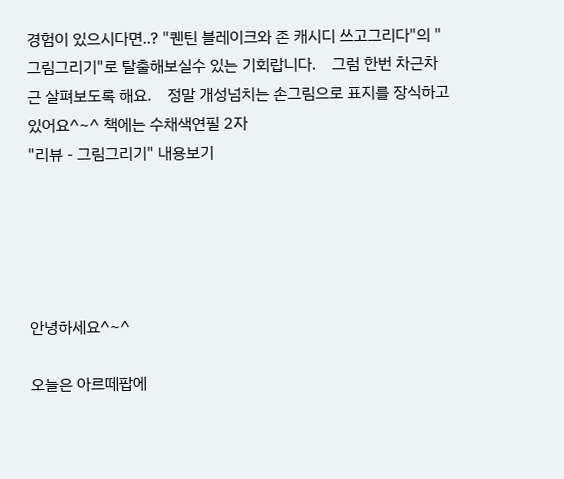경험이 있으시다면..? "퀜틴 블레이크와 존 캐시디 쓰고그리다"의 "그림그리기"로 탈출해보실수 있는 기회랍니다.    그럼 한번 차근차근 살펴보도록 해요.    정말 개성넘치는 손그림으로 표지를 장식하고 있어요^~^ 책에는 수채색연필 2자
"리뷰 - 그림그리기" 내용보기





안녕하세요^~^

오늘은 아르떼팝에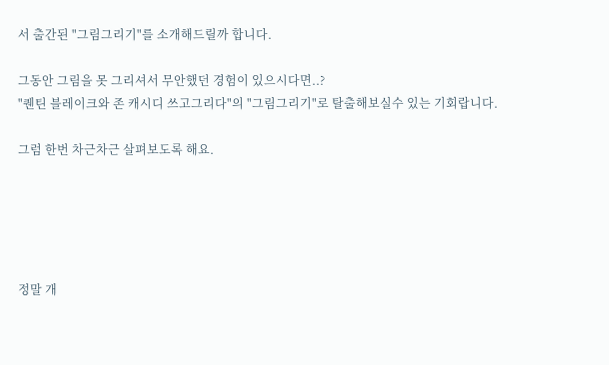서 출간된 "그림그리기"를 소개해드릴까 합니다.

그동안 그림을 못 그리셔서 무안했던 경험이 있으시다면..?
"퀜틴 블레이크와 존 캐시디 쓰고그리다"의 "그림그리기"로 탈출해보실수 있는 기회랍니다.

그럼 한번 차근차근 살펴보도록 해요.





정말 개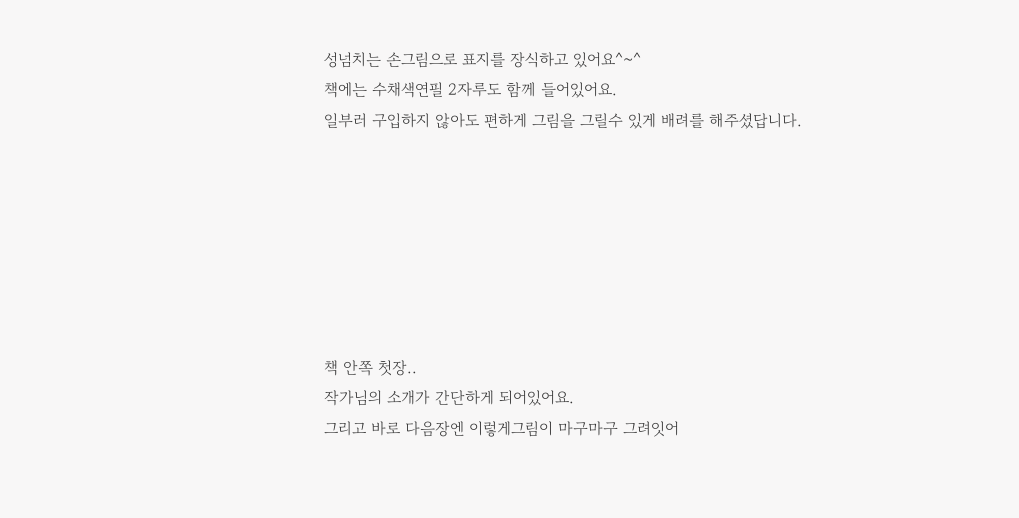성넘치는 손그림으로 표지를 장식하고 있어요^~^
책에는 수채색연필 2자루도 함께 들어있어요.
일부러 구입하지 않아도 편하게 그림을 그릴수 있게 배려를 해주셨답니다.







책 안쪽 첫장..
작가님의 소개가 간단하게 되어있어요.
그리고 바로 다음장엔 이렇게그림이 마구마구 그려잇어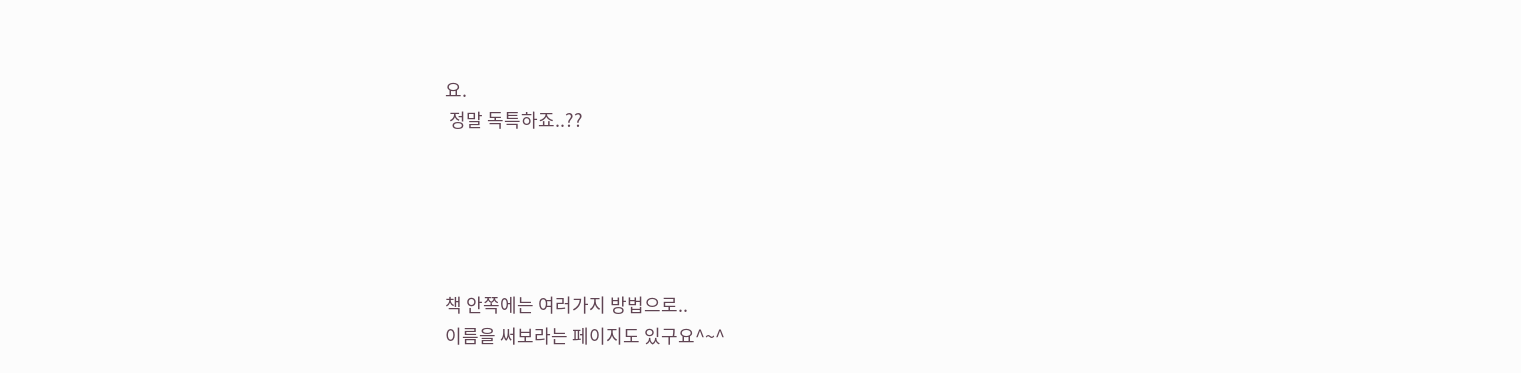요.
 정말 독특하죠..??





책 안쪽에는 여러가지 방법으로..
이름을 써보라는 페이지도 있구요^~^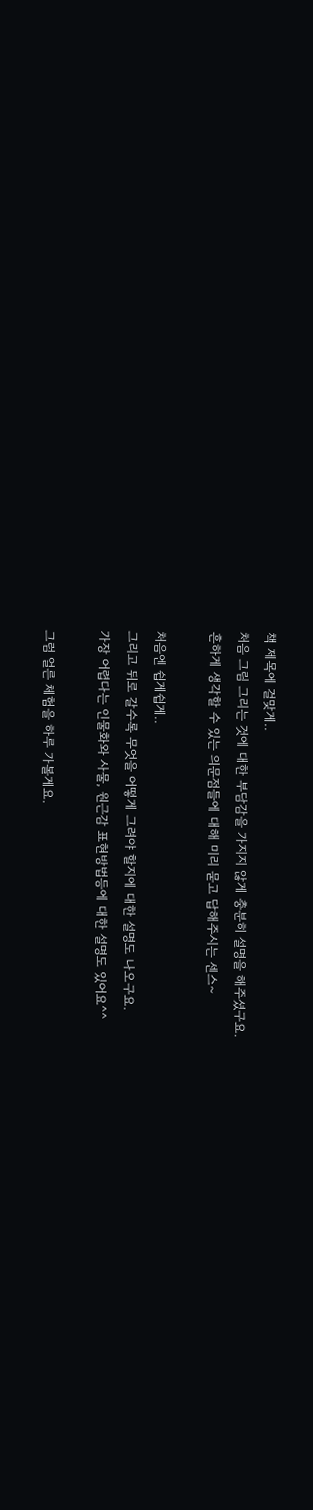책 제목에 걸맞게..
처음 그림 그리는 것에 대한 부담감을 가지지 않게 충분히 설명을 해주셨구요.
흔하게 생각할 수 있는 의문점들에 대해 미리 묻고 답해주시는 센스~

처음엔 쉽게쉽게..
그리고 뒤로 갈수록 무엇을 어떻게 그려야 할지에 대한 설명도 나오구요.
가장 어렵다는 인물화와 사물, 원근감 표현방법등에 대한 설명도 있어요^^

그럼 얼른 체험을 하루 가볼게요.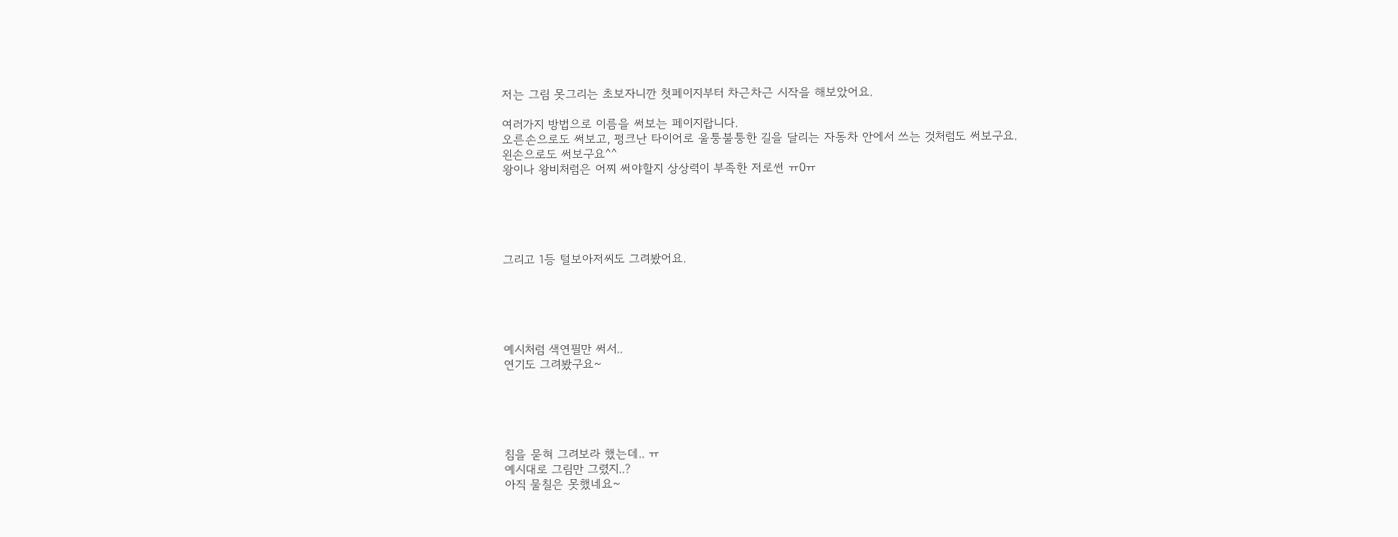저는 그림 못그리는 초보자니깐 첫페이지부터 차근차근 시작을 해보았어요.

여러가지 방법으로 이름을 써보는 페이지랍니다.
오른손으로도 써보고, 펑크난 타이어로 울퉁불퉁한 길을 달리는 자동차 안에서 쓰는 것처럼도 써보구요.
왼손으로도 써보구요^^
왕이나 왕비처럼은 어찌 써야할지 상상력이 부족한 저로썬 ㅠ0ㅠ





그리고 1등 털보아저씨도 그려봤어요.





예시처럼 색연필만 써서..
연기도 그려봤구요~





침을 묻혀 그려보라 했는데.. ㅠ
예시대로 그림만 그렸지..?
아직 물칠은 못했네요~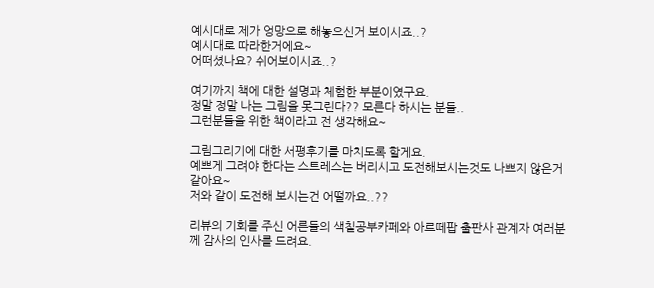예시대로 제가 엉망으로 해놓으신거 보이시죠..?
예시대로 따라한거에요~
어떠셨나요? 쉬어보이시죠..?

여기까지 책에 대한 설명과 체험한 부분이였구요.
정말 정말 나는 그림을 못그린다?? 모른다 하시는 분들..
그런분들을 위한 책이라고 전 생각해요~

그림그리기에 대한 서평후기를 마치도록 할게요.
예쁘게 그려야 한다는 스트레스는 버리시고 도전해보시는것도 나쁘지 않은거 같아요~
저와 같이 도전해 보시는건 어떨까요..??

리뷰의 기회를 주신 어른들의 색칠공부카페와 아르떼팝 출판사 관계자 여러분께 감사의 인사를 드려요.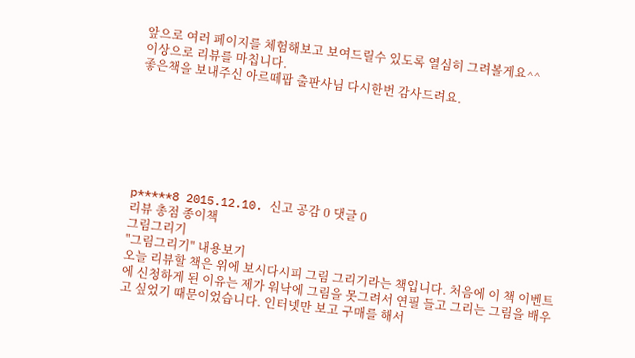앞으로 여러 페이지를 체험해보고 보여드릴수 있도록 열심히 그려볼게요^^
이상으로 리뷰를 마칩니다.
좋은책을 보내주신 아르떼팝 출판사님 다시한번 감사드려요.







p*****8 2015.12.10. 신고 공감 0 댓글 0
리뷰 총점 종이책
그림그리기
"그림그리기" 내용보기
오늘 리뷰할 책은 위에 보시다시피 그림 그리기라는 책입니다. 처음에 이 책 이벤트에 신청하게 된 이유는 제가 워낙에 그림을 못그려서 연필 들고 그리는 그림을 배우고 싶었기 때문이었습니다. 인터넷만 보고 구매를 해서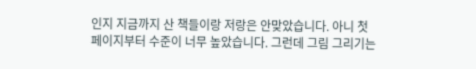인지 지금까지 산 책들이랑 저랑은 안맞았습니다. 아니 첫 페이지부터 수준이 너무 높았습니다. 그런데 그림 그리기는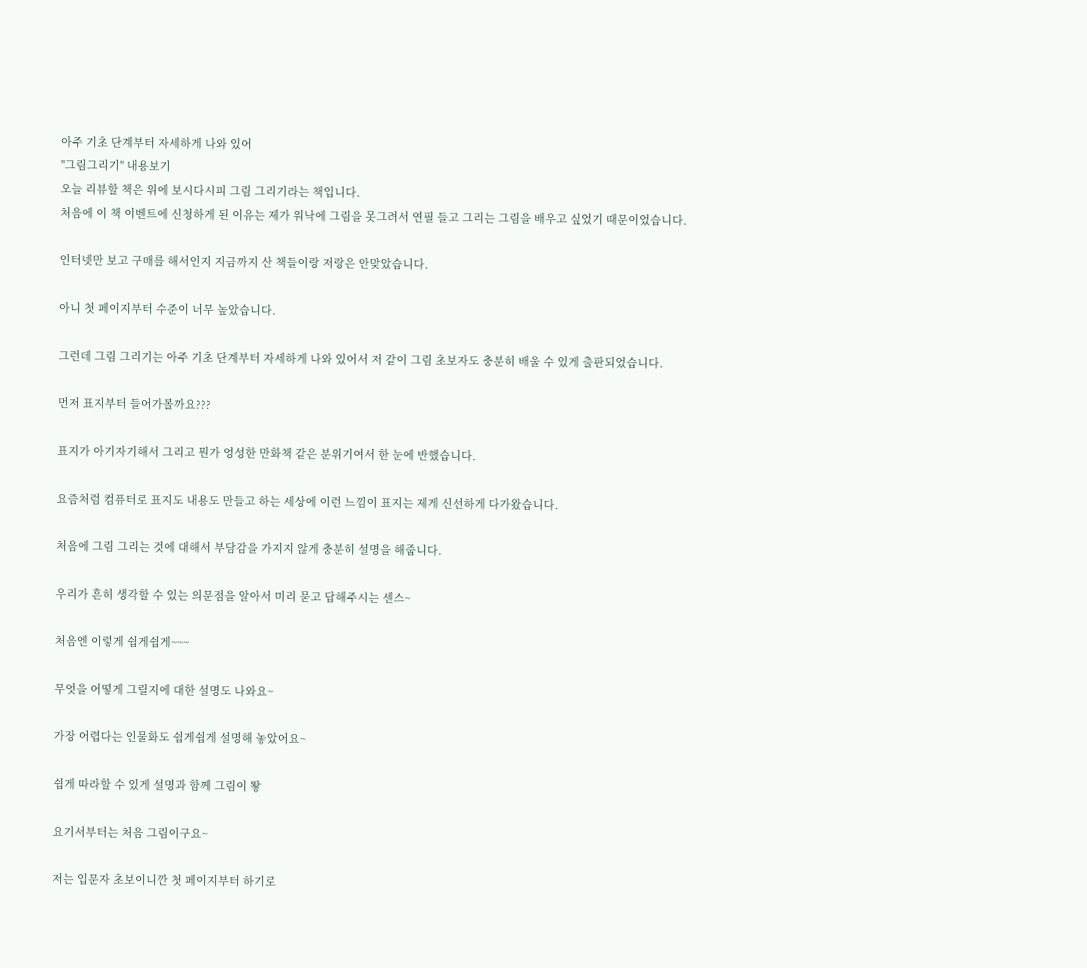아주 기초 단계부터 자세하게 나와 있어
"그림그리기" 내용보기
오늘 리뷰할 책은 위에 보시다시피 그림 그리기라는 책입니다.
처음에 이 책 이벤트에 신청하게 된 이유는 제가 워낙에 그림을 못그려서 연필 들고 그리는 그림을 배우고 싶었기 때문이었습니다.

인터넷만 보고 구매를 해서인지 지금까지 산 책들이랑 저랑은 안맞았습니다.

아니 첫 페이지부터 수준이 너무 높았습니다.

그런데 그림 그리기는 아주 기초 단계부터 자세하게 나와 있어서 저 같이 그림 초보자도 충분히 배울 수 있게 출판되었습니다.

먼저 표지부터 들어가볼까요???

표지가 아기자기해서 그리고 뭔가 엉성한 만화책 같은 분위기여서 한 눈에 반했습니다.

요즘처럼 컴퓨터로 표지도 내용도 만들고 하는 세상에 이런 느낌이 표지는 제게 신선하게 다가왔습니다.

처음에 그림 그리는 것에 대해서 부담감을 가지지 않게 충분히 설명을 해줍니다.

우리가 흔히 생각할 수 있는 의문점을 알아서 미리 묻고 답해주시는 센스~

처음엔 이렇게 쉽게쉽게~~~

무엇을 어떻게 그릴지에 대한 설명도 나와요~

가장 어렵다는 인물화도 쉽게쉽게 설명해 놓았어요~

쉽게 따라할 수 있게 설명과 함께 그림이 뙇

요기서부터는 처음 그림이구요~

저는 입문자 초보이니깐 첫 페이지부터 하기로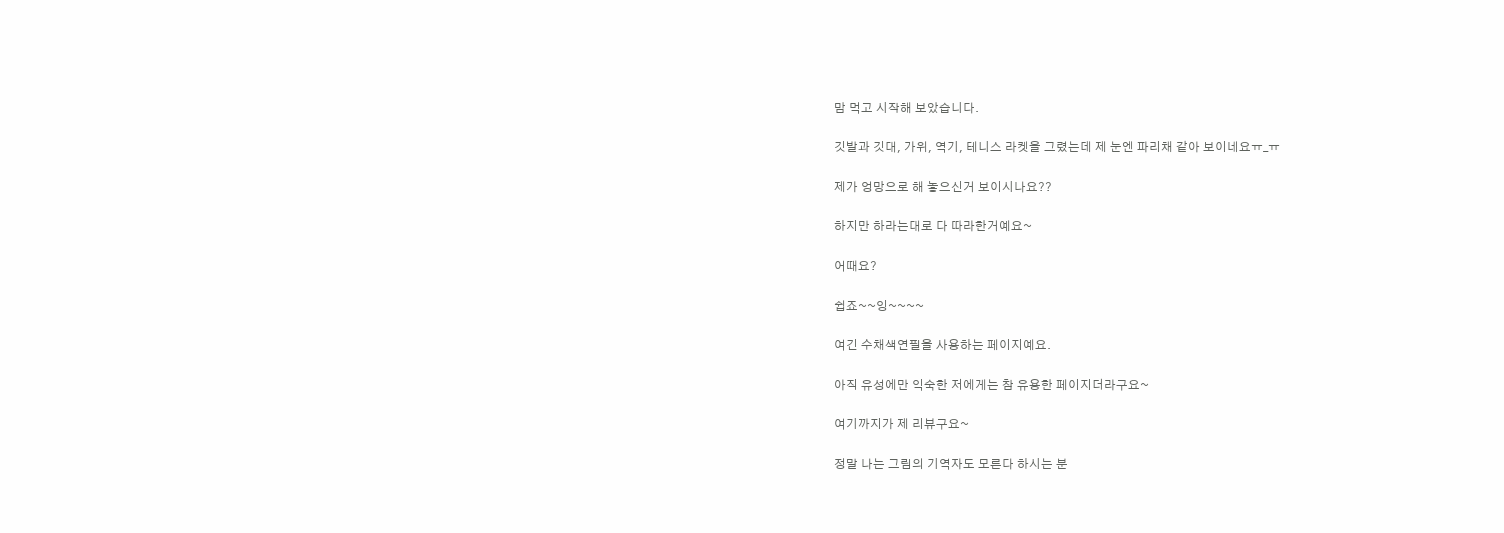맘 먹고 시작해 보았습니다.

깃발과 깃대, 가위, 역기, 테니스 라켓을 그렸는데 제 눈엔 파리채 같아 보이네요ㅠ_ㅠ

제가 엉망으로 해 놓으신거 보이시나요??

하지만 하라는대로 다 따라한거예요~

어때요?

쉽죠~~잉~~~~

여긴 수채색연필을 사용하는 페이지예요.

아직 유성에만 익숙한 저에게는 참 유용한 페이지더라구요~

여기까지가 제 리뷰구요~

정말 나는 그림의 기역자도 모른다 하시는 분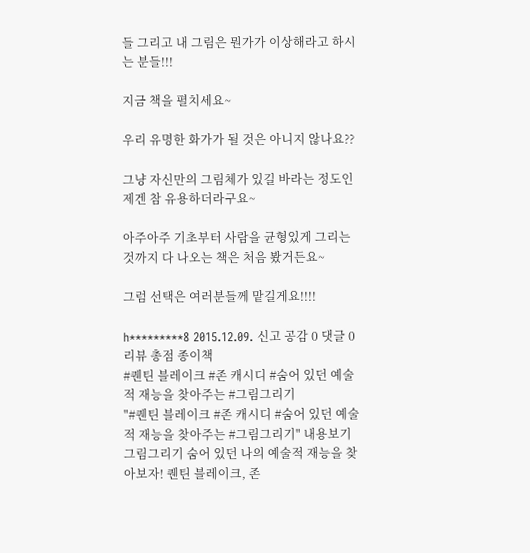들 그리고 내 그림은 뭔가가 이상해라고 하시는 분들!!!

지금 책을 펼치세요~

우리 유명한 화가가 될 것은 아니지 않나요??

그냥 자신만의 그림체가 있길 바라는 정도인 제겐 참 유용하더라구요~

아주아주 기초부터 사람을 균형있게 그리는 것까지 다 나오는 책은 처음 봤거든요~

그럼 선택은 여러분들께 맡길게요!!!!

h*********8 2015.12.09. 신고 공감 0 댓글 0
리뷰 총점 종이책
#퀜틴 블레이크 #존 캐시디 #숨어 있던 예술적 재능을 찾아주는 #그림그리기
"#퀜틴 블레이크 #존 캐시디 #숨어 있던 예술적 재능을 찾아주는 #그림그리기" 내용보기
그림그리기 숨어 있던 나의 예술적 재능을 찾아보자! 퀜틴 블레이크, 존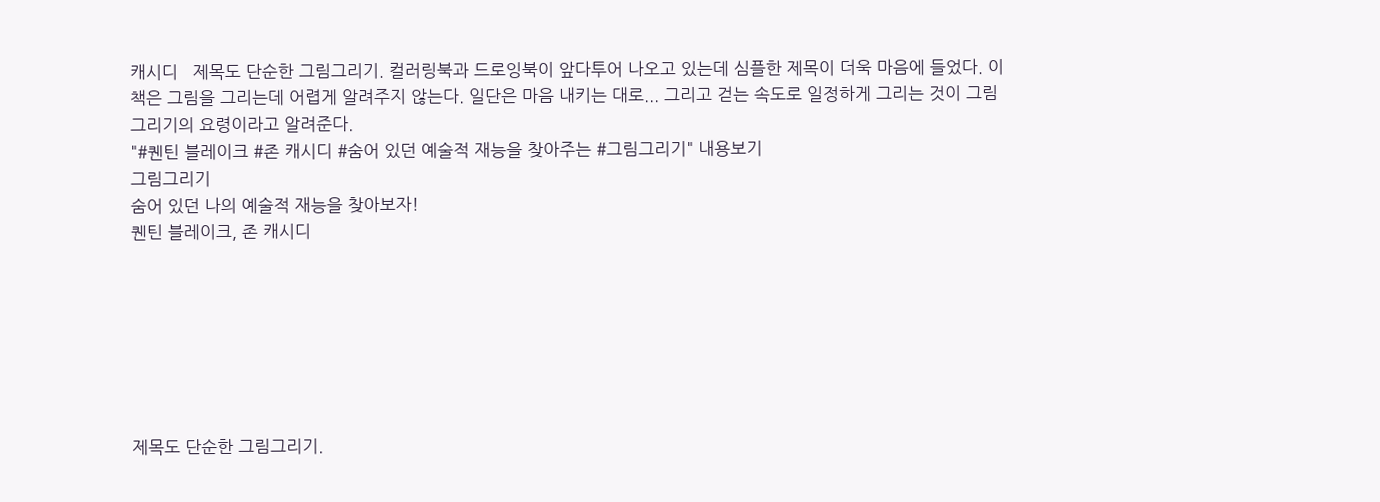캐시디   제목도 단순한 그림그리기. 컬러링북과 드로잉북이 앞다투어 나오고 있는데 심플한 제목이 더욱 마음에 들었다. 이 책은 그림을 그리는데 어렵게 알려주지 않는다. 일단은 마음 내키는 대로... 그리고 걷는 속도로 일정하게 그리는 것이 그림그리기의 요령이라고 알려준다.
"#퀜틴 블레이크 #존 캐시디 #숨어 있던 예술적 재능을 찾아주는 #그림그리기" 내용보기
그림그리기
숨어 있던 나의 예술적 재능을 찾아보자!
퀜틴 블레이크, 존 캐시디







제목도 단순한 그림그리기.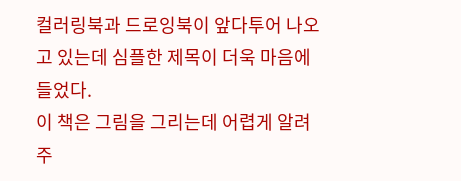컬러링북과 드로잉북이 앞다투어 나오고 있는데 심플한 제목이 더욱 마음에 들었다.
이 책은 그림을 그리는데 어렵게 알려주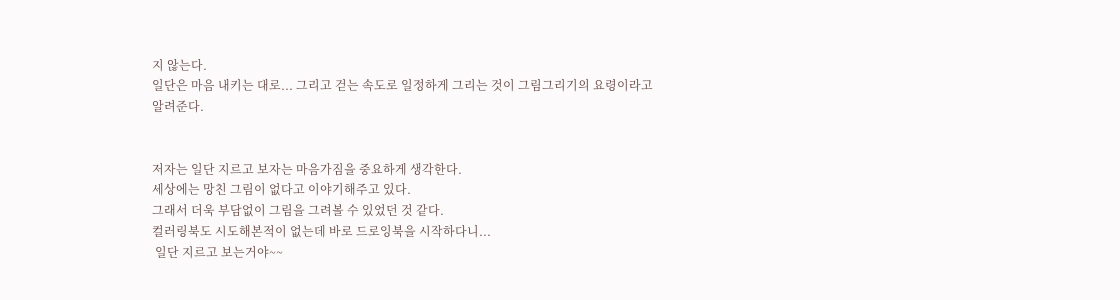지 않는다.
일단은 마음 내키는 대로... 그리고 걷는 속도로 일정하게 그리는 것이 그림그리기의 요령이라고 알려준다.


저자는 일단 지르고 보자는 마음가짐을 중요하게 생각한다.
세상에는 망친 그림이 없다고 이야기해주고 있다.
그래서 더욱 부담없이 그림을 그려볼 수 있었던 것 같다.
컬러링북도 시도해본적이 없는데 바로 드로잉북을 시작하다니...
 일단 지르고 보는거야~~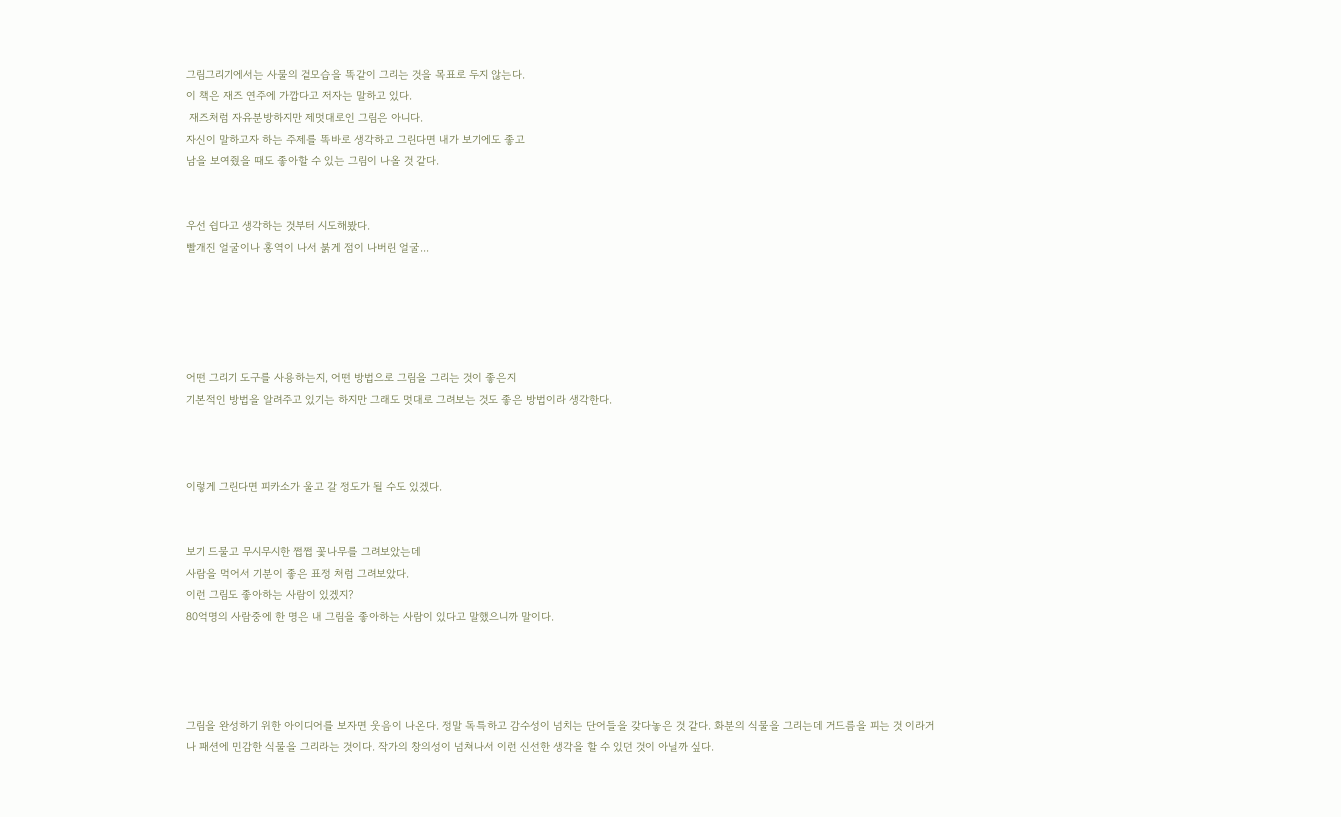그림그리기에서는 사물의 겉모습을 똑같이 그리는 것을 목표로 두지 않는다.
이 책은 재즈 연주에 가깝다고 저자는 말하고 있다.
 재즈처럼 자유분방하지만 제멋대로인 그림은 아니다.
자신이 말하고자 하는 주제를 똑바로 생각하고 그린다면 내가 보기에도 좋고
남을 보여줬을 때도 좋아할 수 있는 그림이 나올 것 같다.


우선 쉽다고 생각하는 것부터 시도해봤다.
빨개진 얼굴이나 홍역이 나서 붉게 점이 나버린 얼굴...





어떤 그리기 도구를 사용하는지, 어떤 방법으로 그림을 그리는 것이 좋은지
기본적인 방법을 알려주고 있기는 하지만 그래도 멋대로 그려보는 것도 좋은 방법이라 생각한다.



이렇게 그린다면 피카소가 울고 갈 정도가 될 수도 있겠다.


보기 드물고 무시무시한 쩝쩝 꽃나무를 그려보았는데
사람을 먹어서 기분이 좋은 표정 처럼 그려보았다.
이런 그림도 좋아하는 사람이 있겠지?
80억명의 사람중에 한 명은 내 그림을 좋아하는 사람이 있다고 말했으니까 말이다.




그림을 완성하기 위한 아이디어를 보자면 웃음이 나온다. 정말 독특하고 감수성이 넘치는 단어들을 갖다놓은 것 같다. 화분의 식물을 그리는데 거드름을 피는 것 이라거나 패션에 민감한 식물을 그리라는 것이다. 작가의 창의성이 넘쳐나서 이런 신선한 생각을 할 수 있던 것이 아닐까 싶다.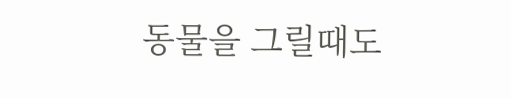동물을 그릴때도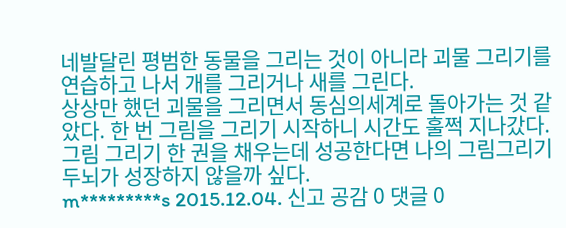네발달린 평범한 동물을 그리는 것이 아니라 괴물 그리기를 연습하고 나서 개를 그리거나 새를 그린다.
상상만 했던 괴물을 그리면서 동심의세계로 돌아가는 것 같았다. 한 번 그림을 그리기 시작하니 시간도 훌쩍 지나갔다.
그림 그리기 한 권을 채우는데 성공한다면 나의 그림그리기 두뇌가 성장하지 않을까 싶다.
m*********s 2015.12.04. 신고 공감 0 댓글 0